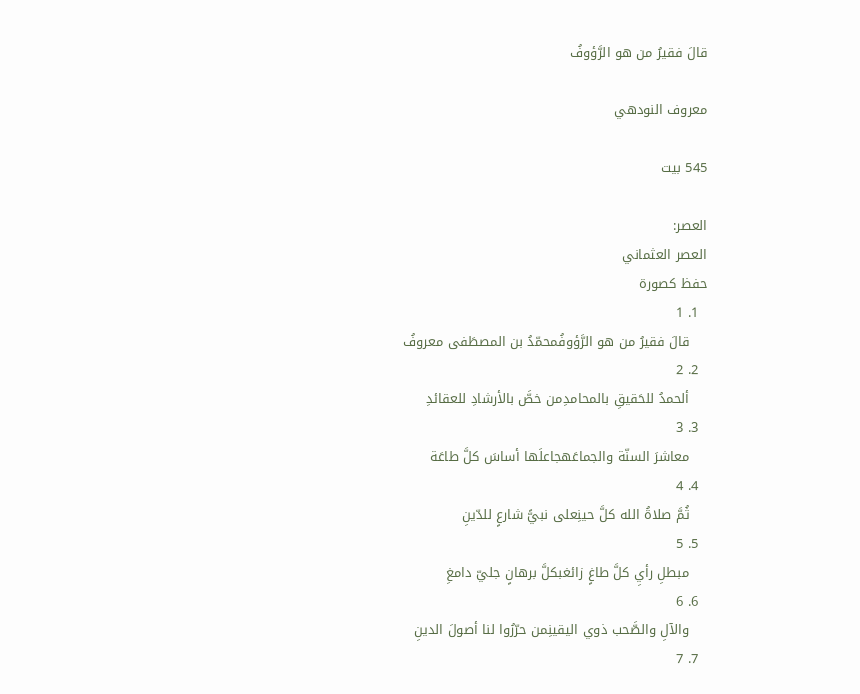قالَ فقيرُ من هو الرَّؤوفُ

معروف النودهي

545 بيت

العصر:
العصر العثماني
حفظ كصورة
  1. 1
    قالَ فقيرُ من هو الرَّؤوفُمحمّدُ بن المصطَفى معروفُ
  2. 2
    ألحمدُ للحَقيقِ بالمحامدِمن خصَّ بالأرشادِ للعقائدِ
  3. 3
    معاشرَ السنّة والجماعَهجاعلَها أساسَ كلَّ طاعَة
  4. 4
    ثُمَّ صلاةُ الله كلَّ حينِعلى نبيًّ شارعٍ للدّينِ
  5. 5
    مبطلِ رأيِ كلَّ طاغٍ زائغبكلَّ برهانٍ جليّ دامغِ
  6. 6
    والآلِ والصَّحب ذوي اليقينِمن حرّرُوا لنا أصولَ الدينِ
  7. 7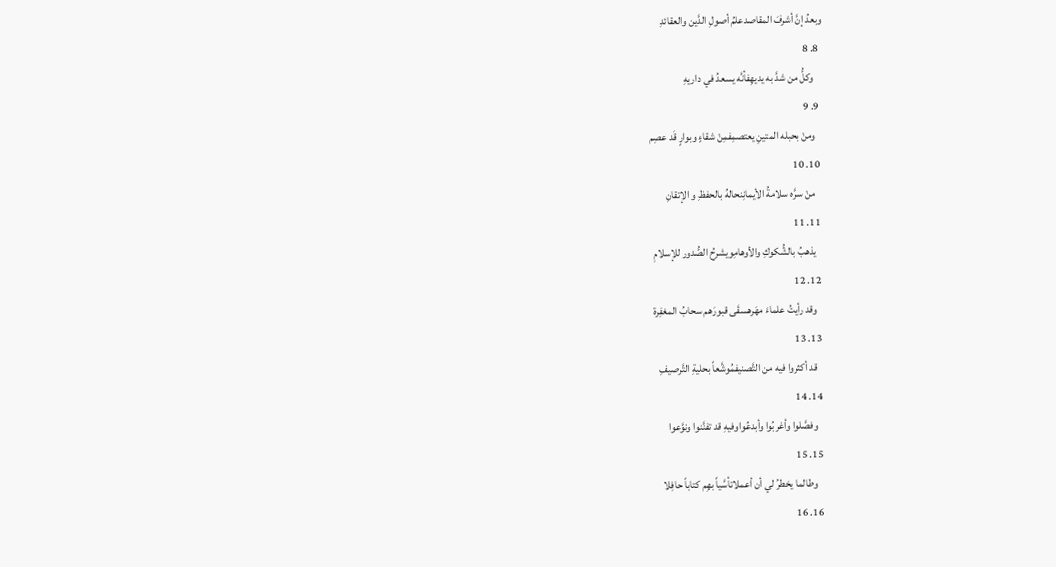وبعدُ إنَّ أشرفَ المقاصدعلمُ أصولِ الدَّين والعقائدِ
  8. 8
    وكلُّ من شدَّ به يديهِفأنَّه يسعدُ في داريهِ
  9. 9
    ومنْ بحبله المتينِ يعتصمِفمِنْ شقاءٍ وبوارٍ قَد عصِم
  10. 10
    منْ سرَّه سلامةُ الأيمانِنحالهُ بالحفظِ و الإتقانِ
  11. 11
    يذهبُ بالشُّكوكِ والأوهامِويشرحُ الصُّدور للإسلامِ
  12. 12
    وقد رأيتُ علماءَ مهَرهسقَى قبورَهم سحابُ المغفِرة
  13. 13
    قد أكثروا فيه من التَّصنيفمُوشَّعاً بحليةِ التَّرصيفِ
  14. 14
    وفصَّلوا وأغربُوا وأبدعُواوفيهِ قد تفنَّنوا ونوَّعوا
  15. 15
    وطالما يخطرُ لي أن أعملاتأسَّياً بهِم كتاباً حافِلا
  16. 16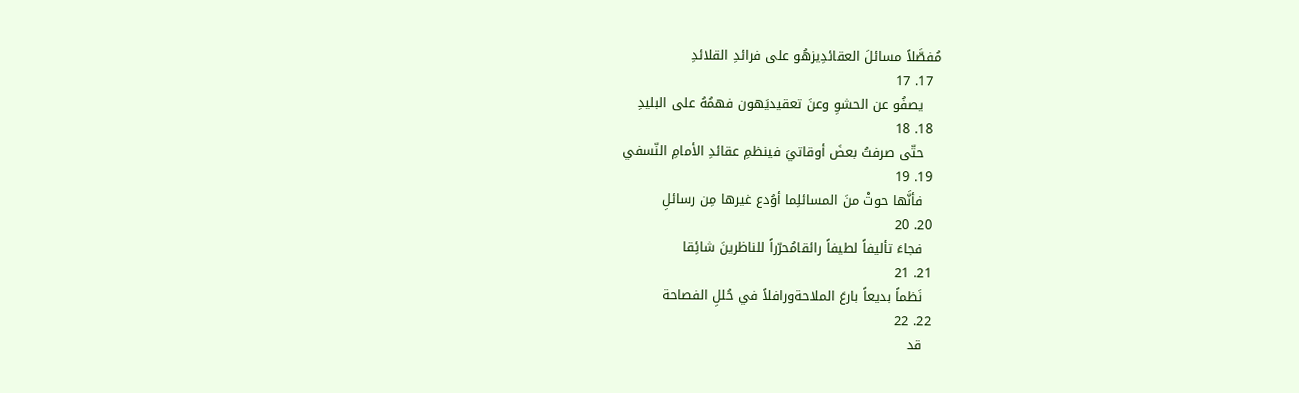مُفصَّلاً مسائلَ العقائدِيزهُو على فرائدِ القلائدِ
  17. 17
    يصفُو عن الحشوِ وعنَ تعقيديَهون فهمُهُ على البليدِ
  18. 18
    حتّى صرفتُ بعضَ أوقاتيَ فينظمِ عقائدِ الأمامِ النّسفي
  19. 19
    فأنَّها حوتْ منَ المسائلِما أوُدع غيرها مِن رسائلِ
  20. 20
    فجاءَ تأليفاً لطيفاً رائقامُحرّراً للناظرينَ شائِقا
  21. 21
    نَظماً بديعاً بارعَ الملاحةورافلاً في حُللِ الفصاحة
  22. 22
    قد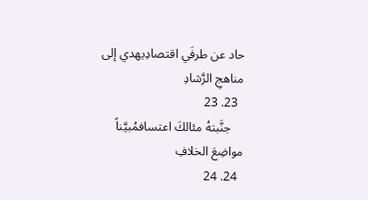حاد عن طرفَي اقتصادِيهدي إلى مناهجِ الرَّشادِ
  23. 23
    جنَّبتهُ مئالكَ اعتسافمُبيَّناً مواضِعَ الخلافِ
  24. 24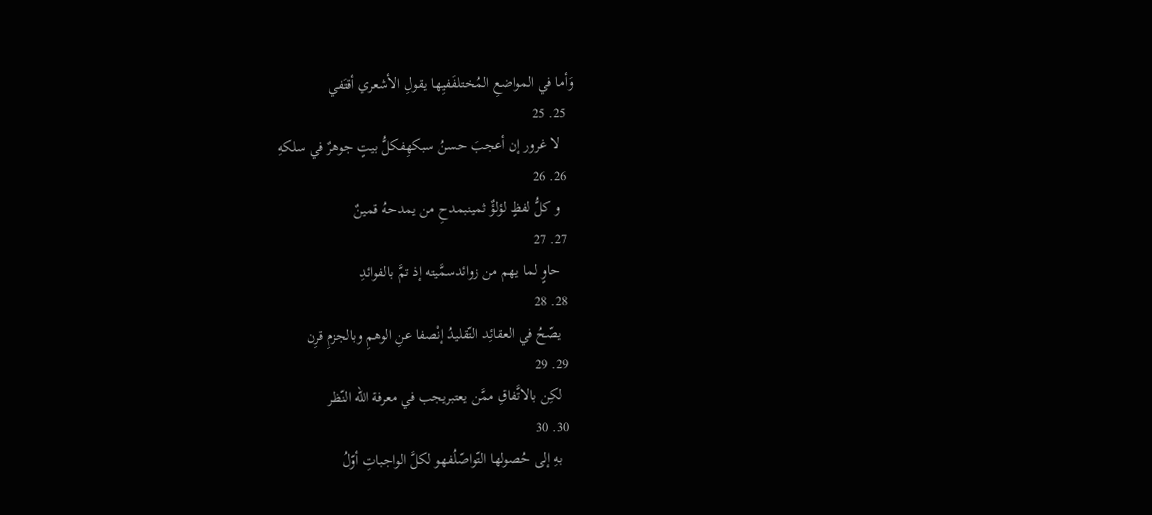وَأما في المواضعِ المُختلفَفيِها يقولِ الأشعري أقتَفي
  25. 25
    لا غرور إن أعجبَ حسنُ سبكهِفكلُّ بيتٍ جوهرٌ في سلكهِ
  26. 26
    و كلُّ لفظٍ لؤلؤٌ ثمينبمدحِ من يمدحهُ قمينٌ
  27. 27
    حاوٍ لما يهم من زوائدسمَّيته إذ تمَّ بالفوائدِ
  28. 28
    يصّحُ في العقائِد التّقليدُ إنْصفا عنِ الوهمِ وبالجزمِ قرِن
  29. 29
    لكِن بالاتَّفاقِ ممَّن يعتبريجب في معرفة الله النّظر
  30. 30
    بهِ إلى حُصولها التّواصّلُفهو لكلَّ الواجباتِ أوّلُ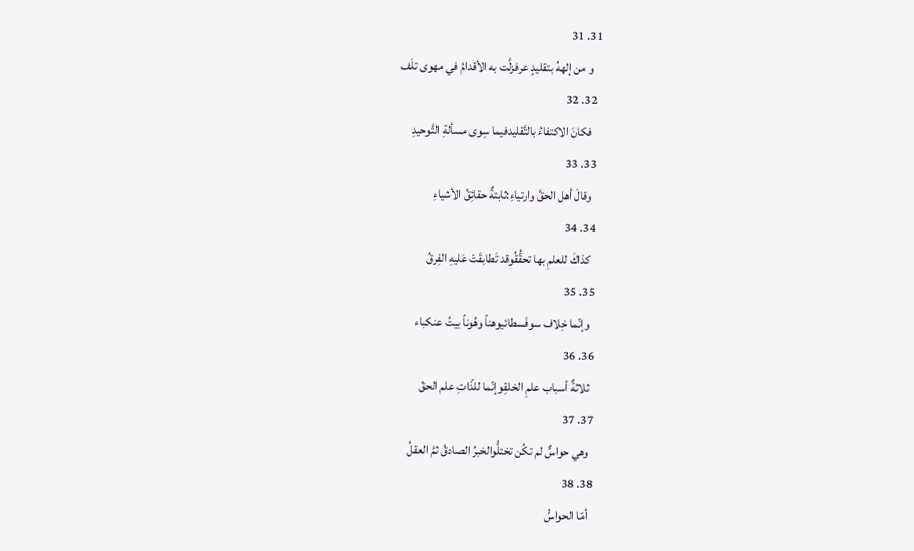31. 31
    و من إلههُ بتقليدٍ عرفزلَّت به الأقدامُ في مهوى تلَف
  32. 32
    فكانَ الاكتفاءُ بالتَّقليدفيما سِوى مسألةِ التَّوحيدِ
  33. 33
    وقالَ أهل الحقَّ وارتياءِ:ثابتةٌ حقائِقُ الأشياءِ
  34. 34
    كذاكَ للعلمِ بها تحقُّقُوقد تَطابقَتْ عَليهِ الفِرقُ
  35. 35
    وإنّما خِلاف سوفَسطائيوهناً وهُوناً بيتُ عنكباء
  36. 36
    ثلاثةٌ أسباب علمِ الخلقِوإنّما للذّاتِ علم الحقّ
  37. 37
    وهي حواسٌّ لم تكُن تختلُّوالخبرُ الصادقُ ثمَّ العقلُ
  38. 38
    أمّا الحواسُّ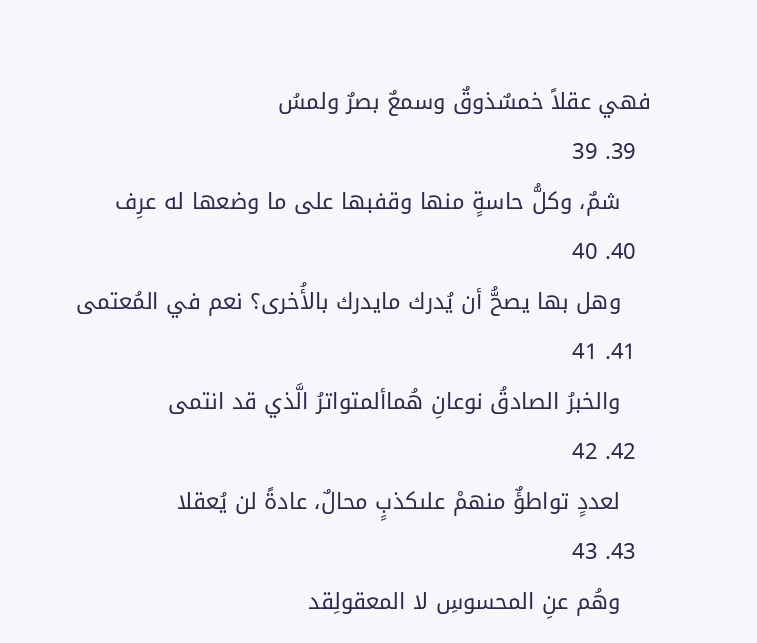فهي عقلاً خمسٌذوقٌ وسمعٌ بصرٌ ولمسُ
  39. 39
    شمٌ، وكلُّ حاسةٍ منها وقفبها على ما وضعها له عرِف
  40. 40
    وهل بها يصحُّ أن يُدرك مايدرك بالأُخرى؟ نعم في المُعتمى
  41. 41
    والخبرُ الصادقُ نوعانِ هُماألمتواترُ الَّذي قد انتمى
  42. 42
    لعددٍ تواطؤٌ منهمْ علىكذبٍ محالٌ، عادةً لن يُعقلا
  43. 43
    وهُم عنِ المحسوسِ لا المعقولِقد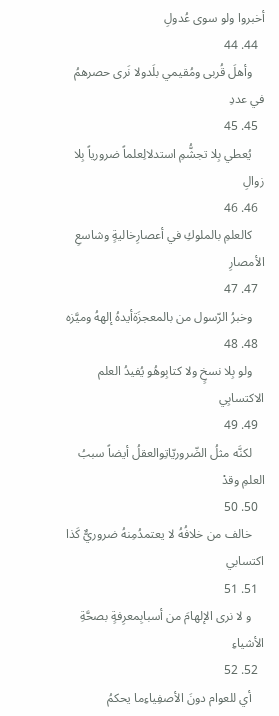أخبروا ولو سوى عُدولِ
  44. 44
    وأهلَ قُربى ومُقيمي بلَدولا نَرى حصرهمُ في عددِ
  45. 45
    يُعطي بِلا تجشُّمِ استدلالِعلماً ضرورياً بِلا زوالِ
  46. 46
    كالعلمِ بالملوكِ في أعصارِخاليةٍ وشاسعِ الأمصارِ
  47. 47
    وخبرُ الرّسول من بالمعجزَةأيدهُ إلههُ وميَّزه
  48. 48
    ولو بِلا نسخٍ ولا كتابِوهُو يُفيدُ العلم الاكتسابِي
  49. 49
    لكنَّه مثلُ الضّروريّاتِوالعقلُ أيضاً سببُ العلمِ وقدْ
  50. 50
    خالف من خلافُهُ لا يعتمدُمِنهُ ضروريٌّ كَذا اكتسابي
  51. 51
    و لا نرى الإلهامَ من أسبابِمعرِفةٍ بصحَّةِ الأشياءِ
  52. 52
    أي للعوام دونَ الأصفِياءِما يحكمُ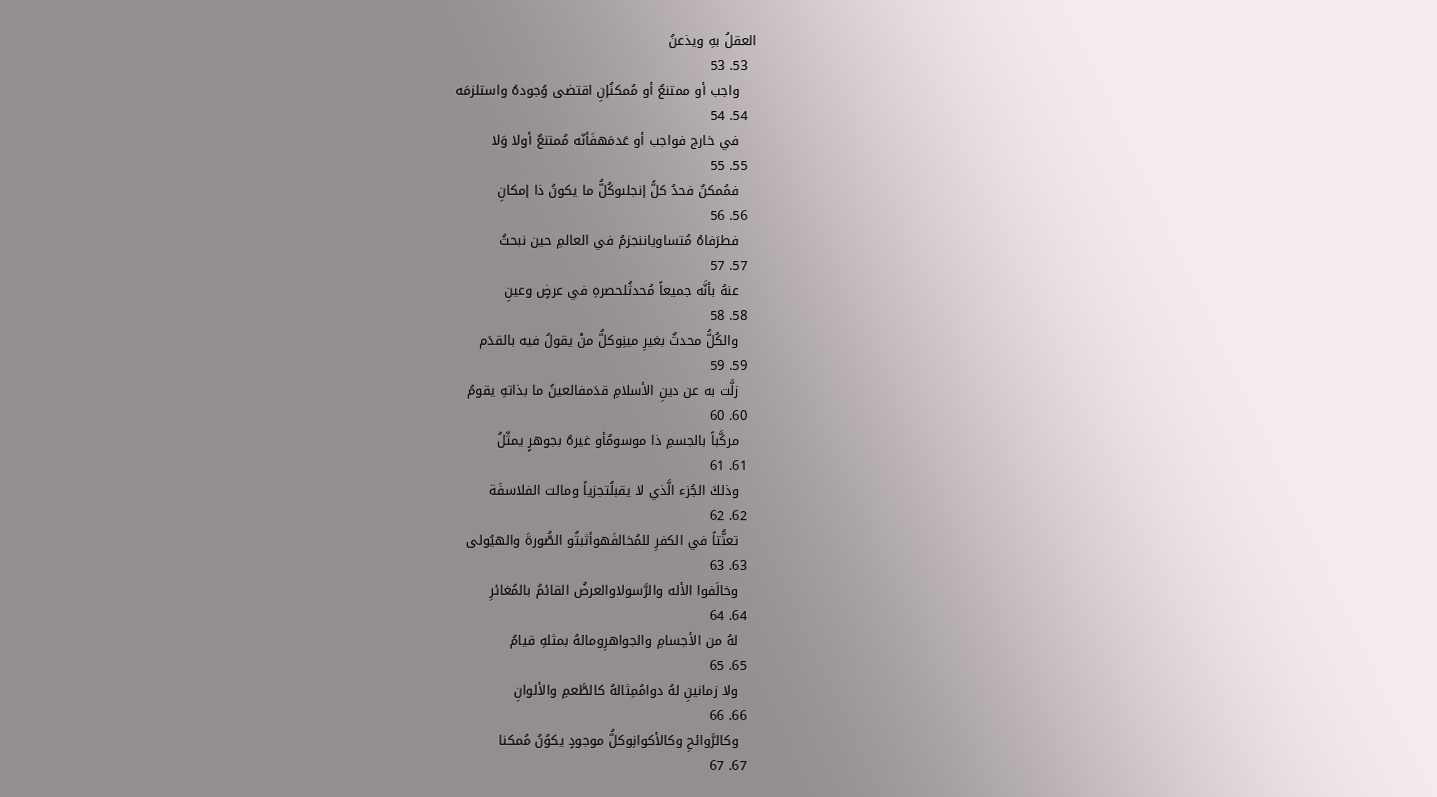العقلُ بهِ ويذعنُ
  53. 53
    واجب أو ممتنعٌ أو مُمكنُإنِ اقتضى وُجودهُ واستلزمَه
  54. 54
    في خارج فواجب أو عَدمَهفَأنّه مُمتنعٌ أولا وَلا
  55. 55
    فمُمكنٌ فحدُ كلًّ إنجلىوكُلُّ ما يكونُ ذا إمكانِ
  56. 56
    فطرَفاهُ مُتساوياننجزمُ في العالمِ حين نبحثُ
  57. 57
    عنهُ بأنَّه جميعاً مُحدثُلحصرهِ في عرضٍ وعينِ
  58. 58
    والكُلُّ محدثٌ بغيرِ مينِوكلُّ منْ يقولُ فيه بالقدَم
  59. 59
    زلَّت به عن دينِ الأسلامِ قدَمفالعينُ ما بذاتهِ يقومُ
  60. 60
    مركَّباً بالجسمِ ذا موسومُأو غيرهُ بجوهرٍ يمثّلُ
  61. 61
    وذلكَ الجُزء الَّذي لا يقبلُتجزياً ومالت الفلاسفَة
  62. 62
    تعنُّتاً في الكفرِ للمُخالفَهوأثبتُو الصُّورةَ والهيُولى
  63. 63
    وخالَفوا الأله والرَّسولاوالعرضُ القائمُ بالمُغائرِ
  64. 64
    لهُ من الأجسامِ والجواهرِومالهُ بمثلهِ قيامُ
  65. 65
    ولا زمانينِ لهُ دوامُمِثالهُ كالطَّعمِ والألوانِ
  66. 66
    وكالرَّوائحِ وكالأكوانِوكلُّ موجودٍ يكوُنُ مُمكنا
  67. 67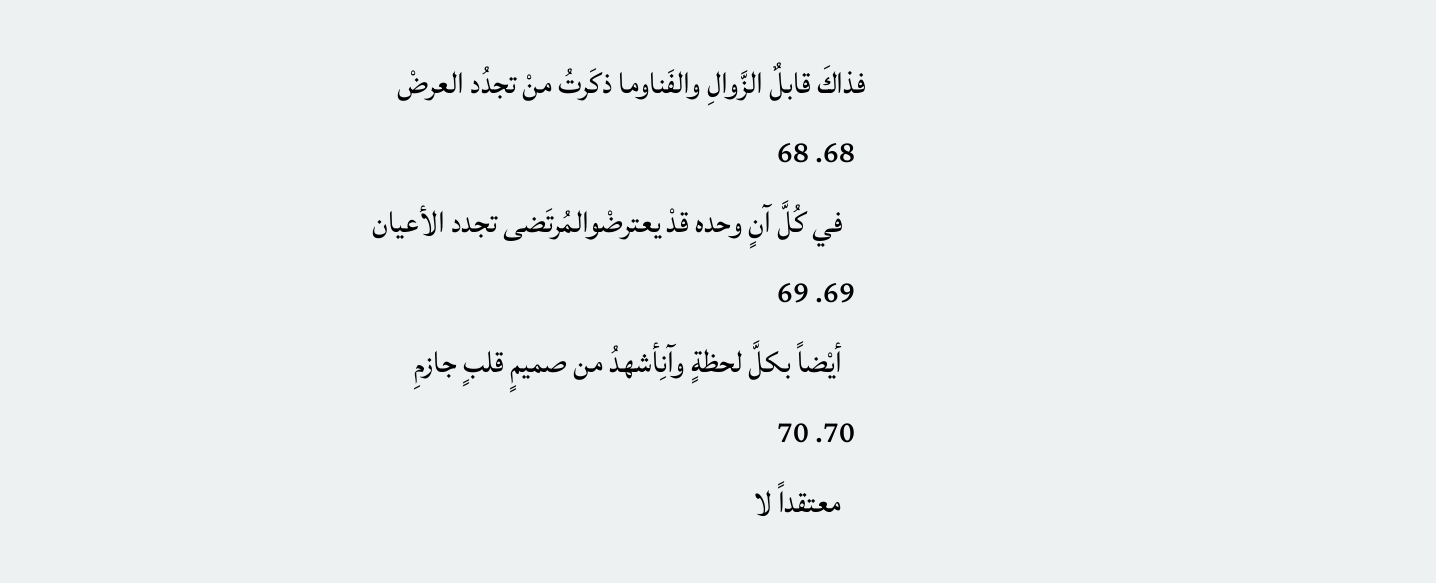فذاكَ قابلٌ الزَّوالِ والفَناوما ذكَرتُ منْ تجدُد العرضْ
  68. 68
    في كُلَّ آنٍ وحده قدْ يعترضْوالمُرتَضى تجدد الأعيان
  69. 69
    أيْضاً بكلَّ لحظةٍ وآنِأشهدُ من صميمٍ قلبٍ جازمِ
  70. 70
    معتقداً لا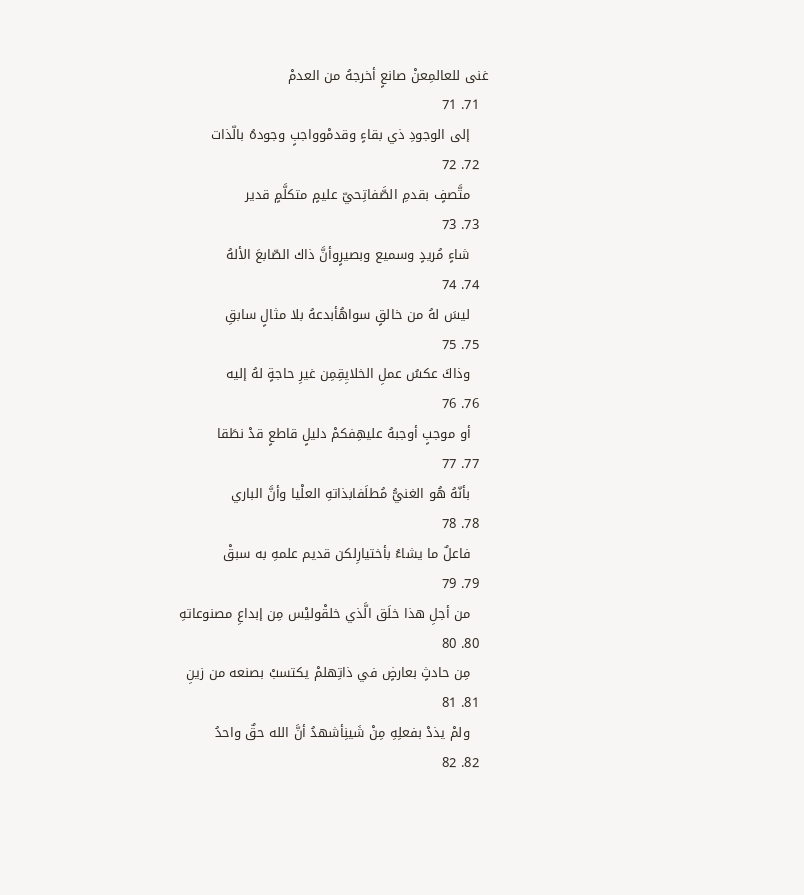غنى للعالمِعنْ صانعٍ أخرجهُ من العدمْ
  71. 71
    إلى الوجودِ ذي بقاءٍ وقدمْوواجبٍ وجودهُ بالّذات
  72. 72
    متَّصفٍ بقدمِ الصَّفاتِحيّ عليمٍ متكلَّمٍ قدير
  73. 73
    شاءٍ مُريدٍ وسميع وبصيرٍوأنَّ ذاك الصّابعَ الألهُ
  74. 74
    ليسَ لهُ من خالقٍ سواهُأبدعهُ بلا مثالٍ سابقِ
  75. 75
    وذاكَ عكسُ عملِ الخلايِقِمِن غيرِ حاجةٍ لهُ إليه
  76. 76
    أو موجبٍ أوجبهُ عليهِفكمْ دليلٍ قاطعٍ قدْ نطَقا
  77. 77
    بأنّهُ هُو الغنيُّ مُطلَفابذاتهِ العلْيا وأنَّ الباري
  78. 78
    فاعلٌ ما يشاءُ بأختيارِلكن قديم علمهِ به سبقْ
  79. 79
    من أجلِ هذا خلَق الَّذي خلقْوليْس مِن إبداعِ مصنوعاتهِ
  80. 80
    مِن حادثٍ بعارضٍ في ذاتِهلمْ يكتسبْ بصنعه من زينِ
  81. 81
    ولمْ يذدْ بفعلِهِ مِنْ شَينِأشهدُ أنَّ الله حقٌ واحدُ
  82. 82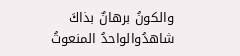والكونُ برهانٌ بذاكَ شاهدُوالواحدُ المنعوتُ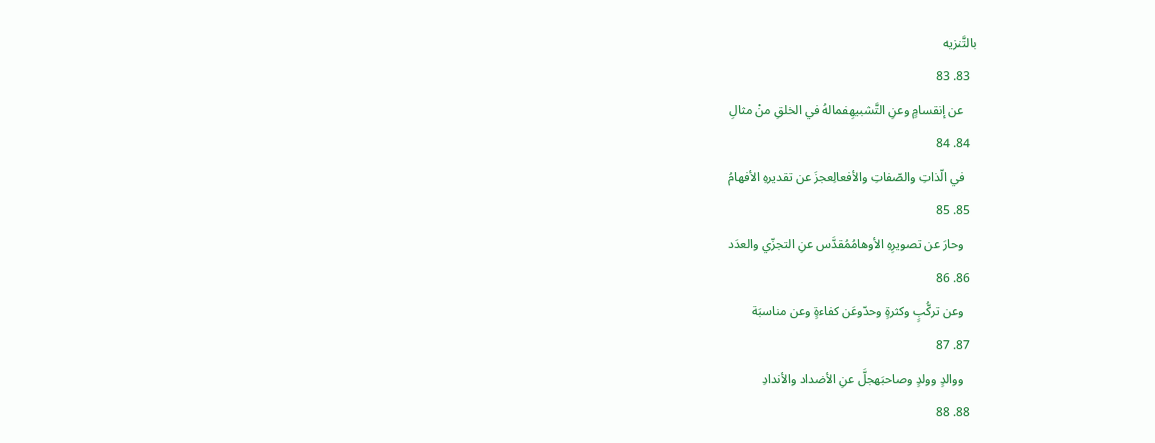بالتَّنزيه
  83. 83
    عن إنقسامٍ وعنِ التَّشبيهِفمالهُ في الخلقِ منْ مثالِ
  84. 84
    في الّذاتِ والصّفاتِ والأفعالِعجزَ عن تقديرهِ الأفهامُ
  85. 85
    وحارَ عن تصويرِهِ الأوهامُمُقدَّس عنِ التجزّي والعدَد
  86. 86
    وعن تركُّبٍ وكثرةٍ وحدّوعَن كفاءةٍ وعن مناسبَة
  87. 87
    ووالدٍ وولدٍ وصاحبَهجلَّ عنِ الأضداد والأندادِ
  88. 88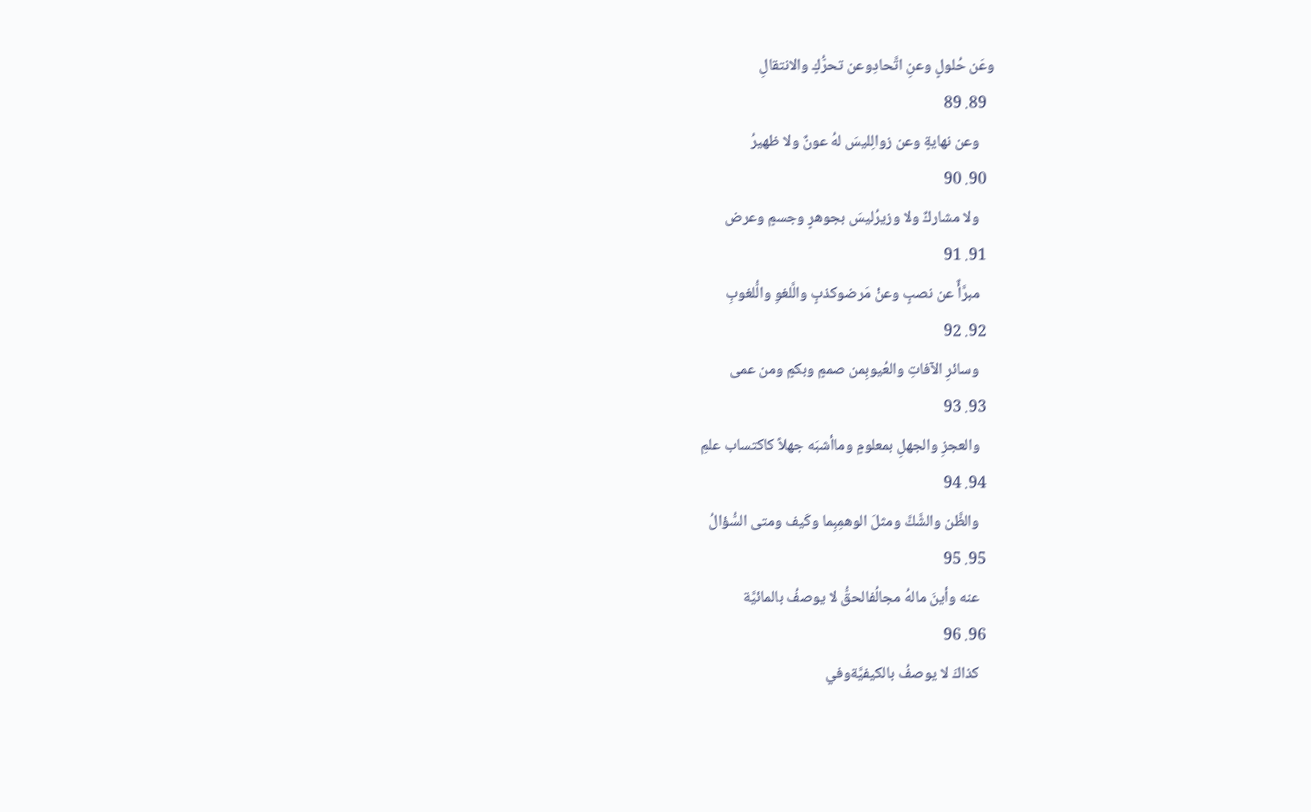وعَن حُلولٍ وعنِ اتَّحادِوعن تحرُّكٍ والانتقالِ
  89. 89
    وعن نهايةٍ وعن زوالِليسَ لهُ عونٌ ولا ظهيرُ
  90. 90
    ولا مشاركٌ ولا وزيرُليسَ بجوهرٍ وجسمٍ وعرض
  91. 91
    مبرَّأٌ عن نصبٍ وعنْ مَرضوكذبٍ والَّلغوِ والُّلغوبِ
  92. 92
    وسائرِ الآفاتِ والعُيوبِمن صممٍ وبكمٍ ومن عمى
  93. 93
    والعجزِ والجهلِ بمعلومٍ وماأشبَه جهلاً كاكتساب علمِ
  94. 94
    والظَّن والشَّكَّ ومثلَ الوهمِبِما وكَيف ومتى السُّؤالُ
  95. 95
    عنه وأينَ مالهُ مجالُفالحقُّ لا يوصفُ بالمائيَّة
  96. 96
    كذاكَ لا يوصفُ بالكيفيَّةوفي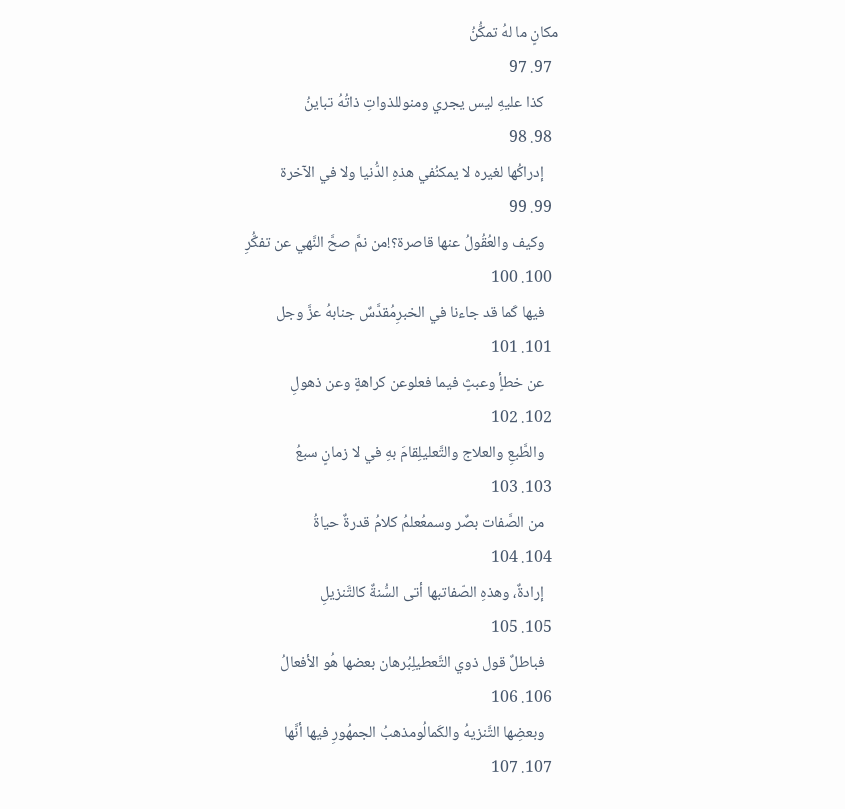مكانٍ ما لهُ تمكُّنُ
  97. 97
    كذا عليهِ ليس يجري ومنوللذواتِ ذاتُهُ تباينُ
  98. 98
    إدراكُها لغيره لا يمكنُفي هذهِ الدُّنيا ولا في الآخرة
  99. 99
    وكيف والعُقُولُ عنها قاصرة؟!من نمَّ صحَّ النَّهي عن تفكُّرِ
  100. 100
    فيها كَما قد جاءنا في الخبرِمُقدَّسٌ جنابهُ عزَّ وجل
  101. 101
    عن خطأٍ وعبثٍ فيما فعلوعن كراهةٍ وعن ذهولِ
  102. 102
    والطَّبعِ والعلاج والتَّعليلِقامَ بهِ في لا زمانٍ سبعُ
  103. 103
    من الصَّفات بصٌر وسمعُعلمُ كلامُ قدرةٌ حياةُ
  104. 104
    إرادةٌ، وهذهِ الصّفاتبها أتى السُّنةٌ كالتَّنزيلِ
  105. 105
    فباطلٌ قول ذوي التَّعطيلِبُرهان بعضها هُو الأفعالُ
  106. 106
    وبعضِها التَّنزيهُ والكَمالُومذهبُ الجمهُورِ فيها أنَّها
  107. 107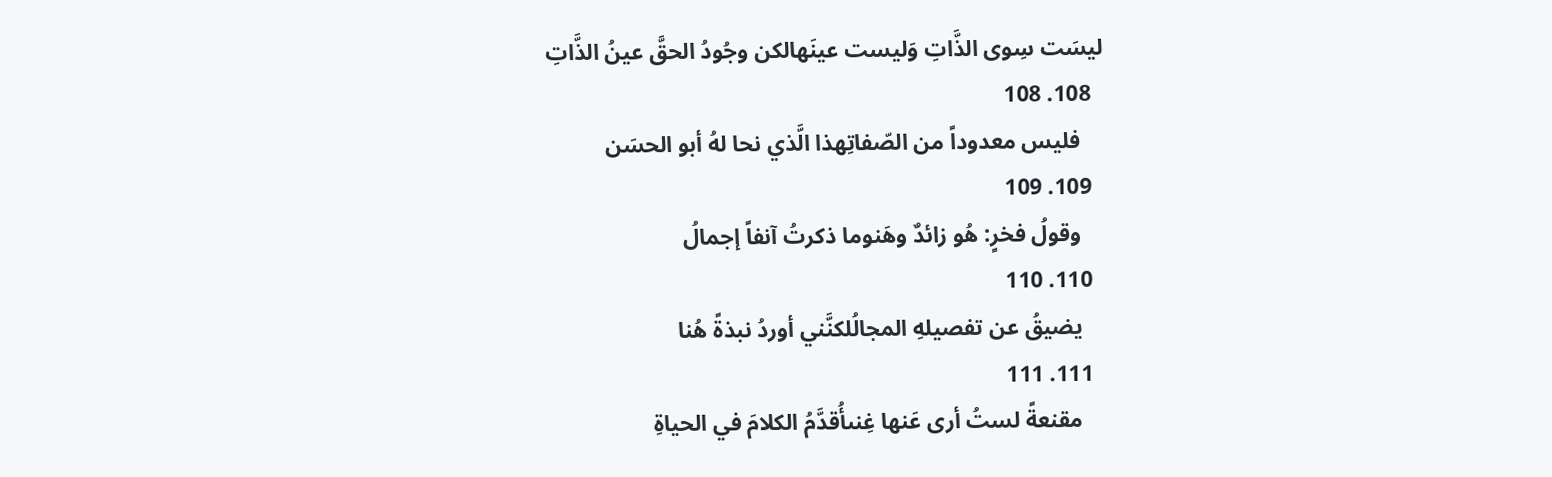ليسَت سِوى الذَّاتِ وَليست عينَهالكن وجُودُ الحقَّ عينُ الذَّاتِ
  108. 108
    فليس معدوداً من الصّفاتِهذا الَّذي نحا لهُ أبو الحسَن
  109. 109
    وقولُ فخرٍ: هُو زائدٌ وهَنوما ذكرتُ آنفاً إجمالُ
  110. 110
    يضيقُ عن تفصيلهِ المجالُلكنَّني أوردُ نبذةً هُنا
  111. 111
    مقنعةً لستُ أرى عَنها غِنىأُقدَّمُ الكلامَ في الحياةِ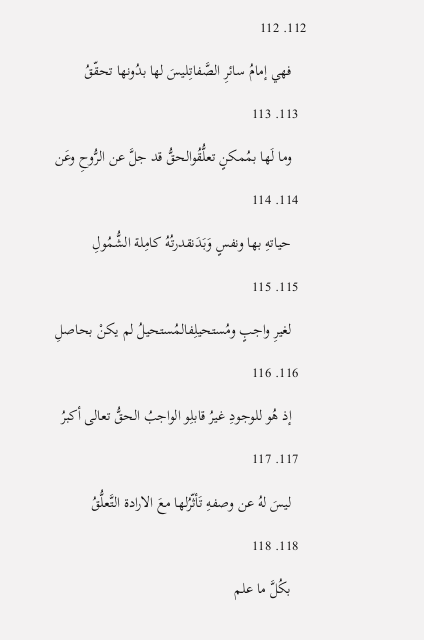112. 112
    فهي إمامُ سائرِ الصَّفاتِليسَ لها بدُونها تحقّقُ
  113. 113
    وما لَها بمُمكنٍ تعلُّقُوالحقُّ قد جلَّ عن الرُّوحِ وعَن
  114. 114
    حياتهِ بها ونفسٍ وَبَدَنقدرتُهُ كامِلة الشُّمُولِ
  115. 115
    لغيرِ واجبٍ ومُستحيلِفالمُستحيلُ لم يكنْ بحاصلِ
  116. 116
    إذ هُو للوجودِ غيرُ قابلِو الواجبُ الحقُّ تعالى أكبرُ
  117. 117
    ليسَ لهُ عن وصفهِ تَأثّرُلها معَ الارادة التَّعلُّقُ
  118. 118
    بكُلَّ ما علم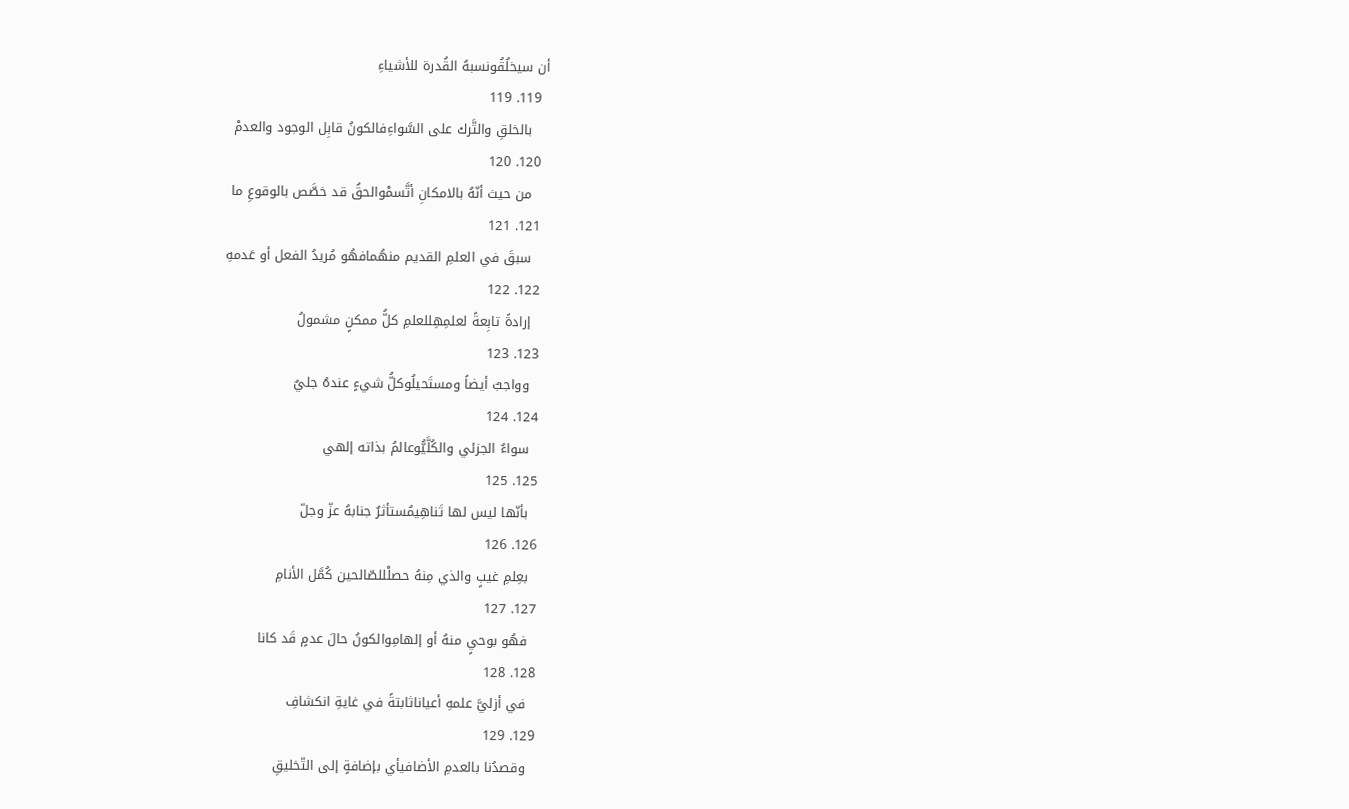أن سيخلُقُونسبهُ القُدرة للأشياءِ
  119. 119
    بالخلقِ والتَّرك على السَّواءِفالكونُ قابِل الوجود والعدمْ
  120. 120
    من حيث أنّهُ بالامكانِ أتَّسمْوالحقُ قد خصَّص بالوقوعِ ما
  121. 121
    سبقَ في العلمِ القديم منهُمافهُو مُريدُ الفعل أو عَدمهِ
  122. 122
    إرادةً تابِعةً لعلمِهِللعلمِ كلُّ ممكنٍ مشمولُ
  123. 123
    وواجبٌ أيضاً ومستَحيلُوكلُّ شيءٍ عندهُ جليٌ
  124. 124
    سواءٌ الجزئي والكُلَّيُّوعالمُ بذاته إلهي
  125. 125
    بأنّها ليس لها تَناهِيمُستأثرٌ جنابهُ عزّ وجلّ
  126. 126
    بعِلمِ غيبٍ والذي مِنهُ حصلْللصّالحين كُمَّل الأنامِ
  127. 127
    فهُو بوحيٍ منهُ أو إلهامِوالكونُ حالَ عدمٍ قَد كانا
  128. 128
    في أزليَّ علمهِ أعياناثابتةً في غايةِ انكشافِ
  129. 129
    وقصدُنا بالعدمِ الأضافيأي بإضافةٍ إلى التّخليقِ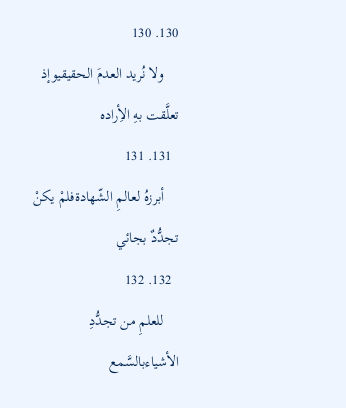130. 130
    ولا نُريد العدمَ الحقيقيوإذ تعلَّقت بهِ الأِراده
  131. 131
    أبرزهُ لعالمِ الشّهادةفلمْ يكنْ تجدُّدٌ بجائي
  132. 132
    للعلمِ من تجدُّدِ الأشياءبالسَّمع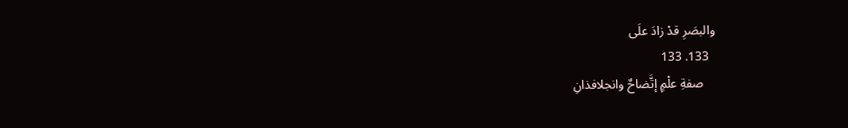والبصَرِ قدْ زادَ علَى
  133. 133
    صفةِ علْمٍ إتَّضاحٌ وانجلافذانِ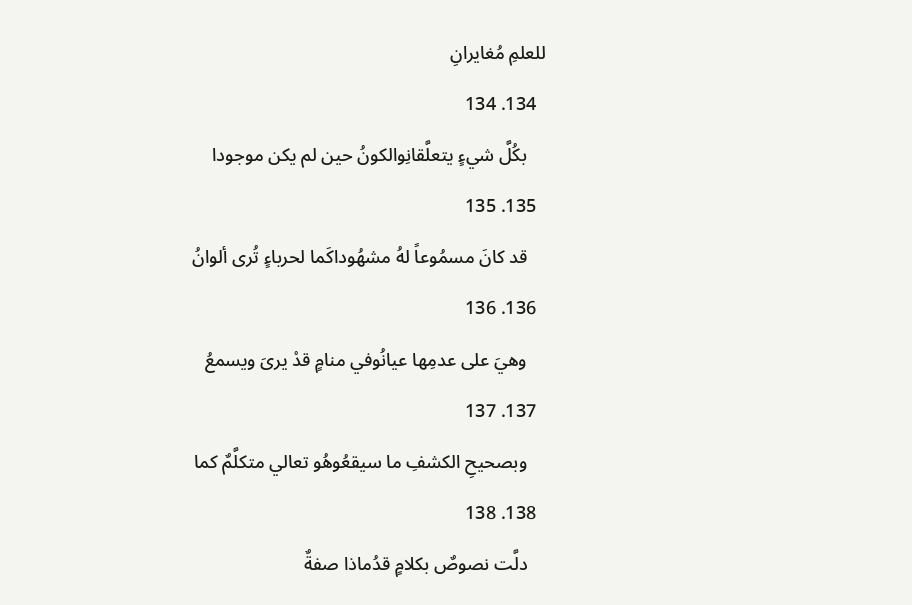للعلمِ مُغايرانِ
  134. 134
    بكُلَّ شيءٍ يتعلَّقانِوالكونُ حين لم يكن موجودا
  135. 135
    قد كانَ مسمُوعاً لهُ مشهُوداكَما لحرباءٍ تُرى ألوانُ
  136. 136
    وهيَ على عدمِها عيانُوفي منامٍ قدْ يرىَ ويسمعُ
  137. 137
    وبصحيحِ الكشفِ ما سيقعُوهُو تعالي متكلَّمٌ كما
  138. 138
    دلَّت نصوصٌ بكلامٍ قدُماذا صفةٌ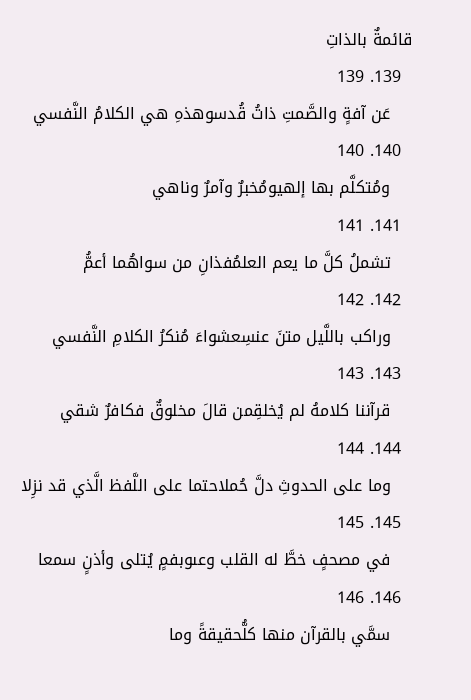قائمةٌ بالذاتِ
  139. 139
    عَن آفةٍ والصَّمتِ ذاتُ قُدسوهذهِ هي الكلامُ النَّفسي
  140. 140
    ومُتكلَّم بها إلهيومُخبرٌ وآمرٌ وناهي
  141. 141
    تشملُ كلَّ ما يعم العلمُفذانِ من سواهُما أعمُّ
  142. 142
    وراكب باللَّيل متنَ عنسِعشواءَ مُنكرُ الكلامِ النَّفسي
  143. 143
    قرآننا كلامهُ لم يُخلقِمن قالَ مخلوقٌ فكافرٌ شقي
  144. 144
    وما على الحدوثِ دلَّ حُملاحتما على اللَّفظ الَّذي قد نزِلا
  145. 145
    في مصحفٍ خطَّ له القلب وعىوبفمٍ يُتلى وأذنٍ سمعا
  146. 146
    سمَّي بالقرآن منها كلُّحقيقةً وما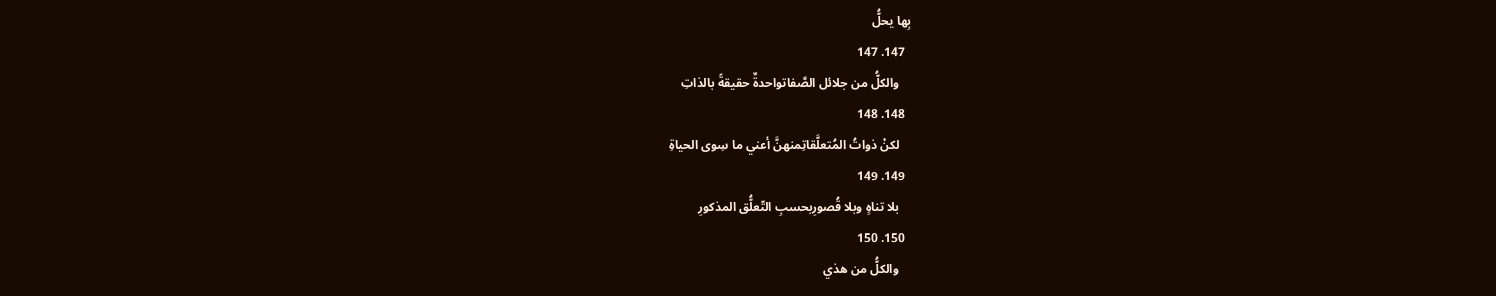بِها يحلُّ
  147. 147
    والكلُّ من جلائل الصَّفاتواحدةٌ حقيقةً بالذاتِ
  148. 148
    لكنْ ذواتُ المُتعلَّقاتِمنهنَّ أعني ما سِوى الحياةِ
  149. 149
    بلا تناهٍ وبلا قُصورِبحسبِ التّعلُّق المذكورِ
  150. 150
    والكلُّ من هذي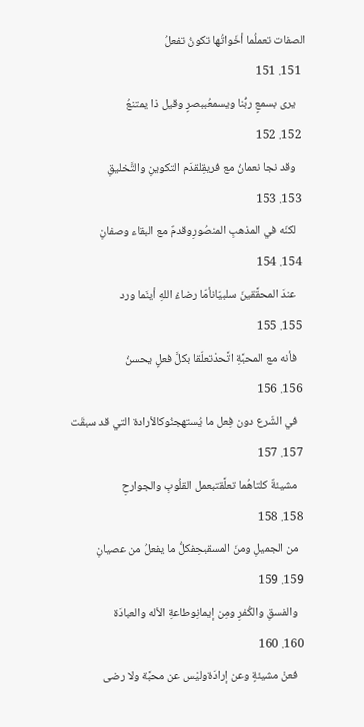الصفات تعملُما أخَواتُها تكونُ تفعلُ
  151. 151
    يرى بسمعٍ ربُّنا ويسمعُببصرٍ وقيل ذا يمتنعُ
  152. 152
    وقد نجا نعمانُ مع فريقِلقدَم التكوينِ والتَّخليقِ
  153. 153
    لكنّه في المذهبِ المنصُورِوقدمٌ مع البقاء وصفانِ
  154. 154
    عندَ المحقَّقينَ سلبيّانأمّا رضاءُ اللهِ أينَما ورد
  155. 155
    فأنه مع المحبَّةِ اتَّحدْتعلّقا بكلَّ فعلٍ يحسنُ
  156. 156
    في الشّرع دون فِعل ما يُستهجنُوكالأرادة التي قد سبقَت
  157. 157
    مشيئةٌ كلتاهُما تعلَّقتبعمل القلُوبِ والجوارحِ
  158. 158
    من الجميلِ ومنَ المسقبحِفكلُّ ما يفعلُ من عصيانِ
  159. 159
    والفسقِ والكُفرِ ومِن إيمانِوطاعةِ الأله والعبادَة
  160. 160
    فعنْ مشيئةٍ وعن إرادَةوليْس عن محبَّة ولا رضى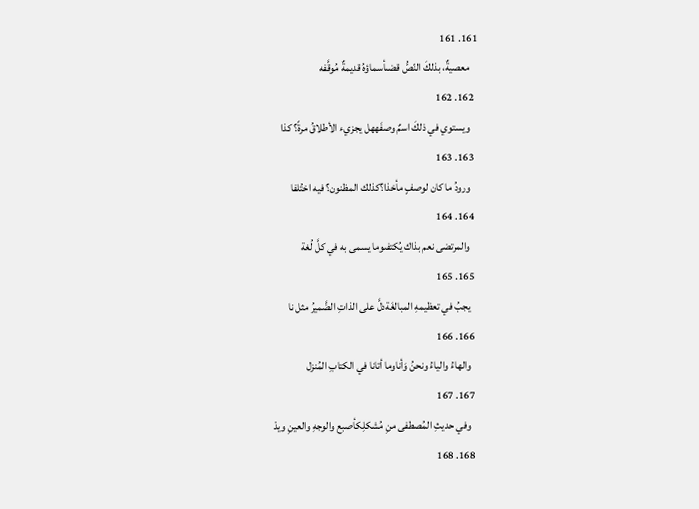161. 161
    معصيةٌ، بذلكَ النّصُّ قضىأسماؤهُ قديمةٌ مُوقَّفه
  162. 162
    ويستوي في ذلكَ اسمٌ وصفَههل يجزيء الأطلاقُ مرةً؟ كذا
  163. 163
    ورودُ ما كان لوصفٍ مأخذا؟كذلك المظنون؟ فيه اختُلفا
  164. 164
    والمرتضى نعم بذاك يُكتفىوما يسمى به في كلَّ لُغة
  165. 165
    يجبُ في تعظيمهِ المبالغَةدلَّ على الذاتِ الضَّميرُ مثل نا
  166. 166
    والهاءُ والياءُ ونحنُ وَأناوما أتانا في الكتابِ المُنزل
  167. 167
    وفي حديثِ المُصطفى منِ مُشكلِكأصبع والوجهِ والعينِ ويدْ
  168. 168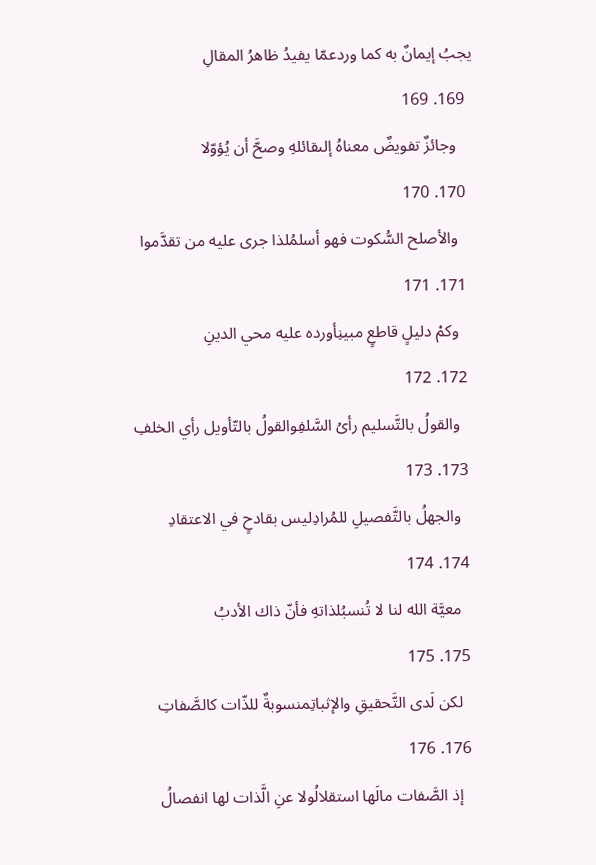يجبُ إيمانٌ به كما وردعمّا يفيدُ ظاهرُ المقالِ
  169. 169
    وجائزٌ تفويضٌ معناهُ إلىقائلهِ وصحَّ أن يُؤوّلا
  170. 170
    والأصلح السُّكوت فهو أسلمُلذا جرى عليه من تقدَّموا
  171. 171
    وكمْ دليلٍ قاطعٍ مبينِأورده عليه محي الدينِ
  172. 172
    والقولُ بالتَّسليم رأىُ السَّلفِوالقولُ بالتّأويل رأي الخلفِ
  173. 173
    والجهلُ بالتَّفصيلِ للمُرادِليس بقادحٍ في الاعتقادِ
  174. 174
    معيَّة الله لنا لا تُنسبُلذاتهِ فأنّ ذاك الأدبُ
  175. 175
    لكن لَدى التَّحقيقِ والإثباتِمنسوبةٌ للذّات كالصَّفاتِ
  176. 176
    إذ الصَّفات مالَها استقلالُولا عنِ الَّذات لها انفصالُ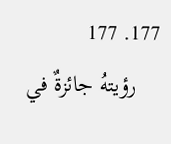177. 177
    رؤيتهُ جائزةٌ في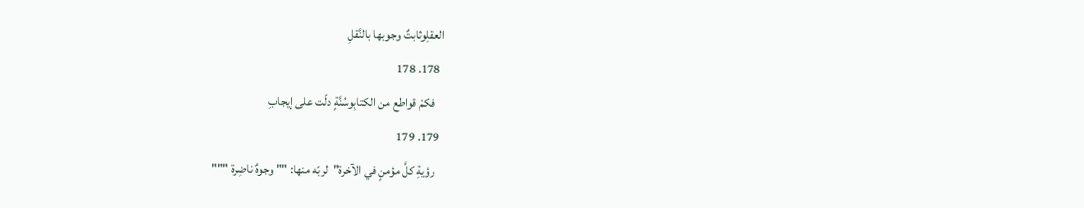العقلِوثابتٌ وجوبها بالنَّقلِ
  178. 178
    فكمْ قواطع من الكتابِوسُنَّةٍ دلّت على إيجابِ
  179. 179
    رؤيةِ كلَّ مؤمنٍ في الآخرة"لربّه منها: "" وجوهٌ ناضِرة """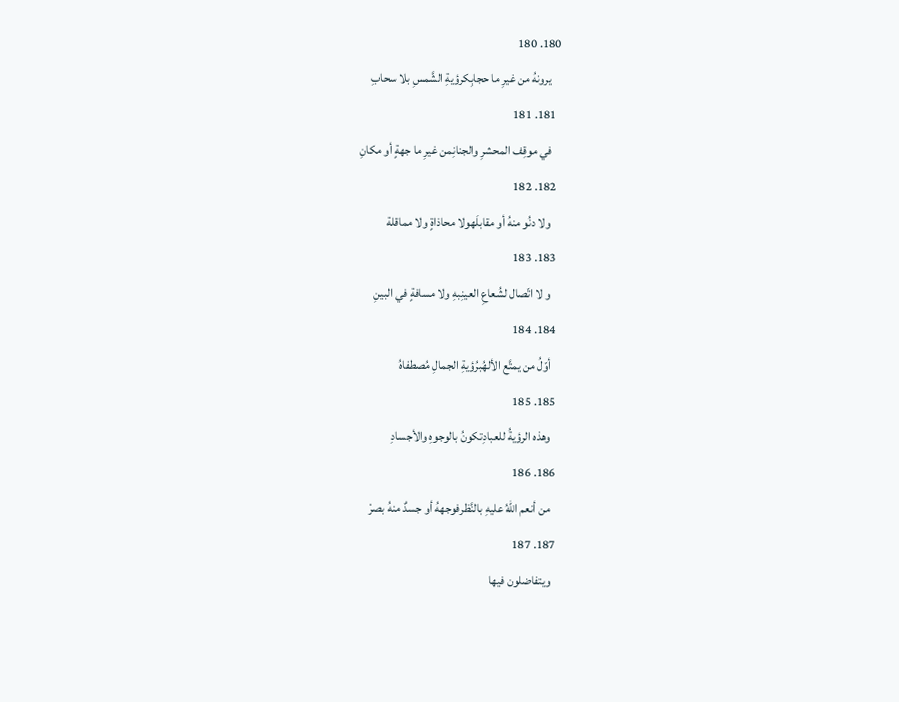180. 180
    يرونهُ من غيرِ ما حجابِكرؤيةِ الشَّمسِ بلا سحابِ
  181. 181
    في موقِف المحشرِ والجنانِمن غيرِ ما جهةٍ أو مكانِ
  182. 182
    ولا دنُو منهُ أو مقابلَهولا محاذاةٍ ولا مماقلة
  183. 183
    و لا اتّصال لشُعاعِ العينِبهِ ولا مسافةٍ في البينِ
  184. 184
    أوّلُ من يمتَّع الألهُبرُؤيةِ الجمالِ مُصطفاهُ
  185. 185
    وهذه الرؤيةُ للعبادِتكونُ بالوجوهِ والأجسادِ
  186. 186
    من أنعم اللهُ عليهِ بالنَّظرفوجههُ أو جسدٌ منهُ بصرْ
  187. 187
    ويتفاضلون فيها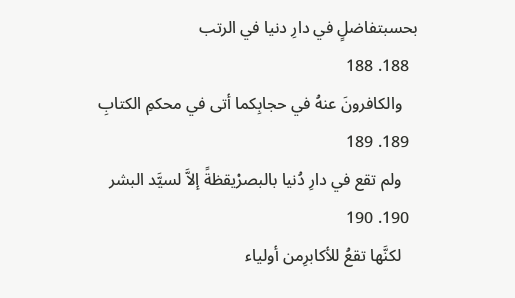بحسبتفاضلٍ في دارِ دنيا في الرتب
  188. 188
    والكافرونَ عنهُ في حجابِكما أتى في محكمِ الكتابِ
  189. 189
    ولم تقع في دارِ دُنيا بالبصرْيقظةً إلاَّ لسيَّد البشر
  190. 190
    لكنَّها تقعُ للأكابرِمن أولياء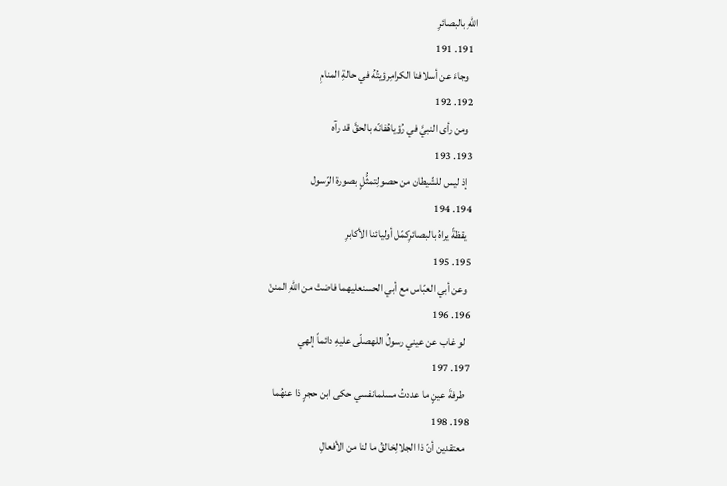اللهِ بالبصائرِ
  191. 191
    وجاءَ عن أسلافنا الكرامِرؤيتُهُ في حالةِ المنامِ
  192. 192
    ومن رأى النبيَّ في رُؤياهُفانّه بالحقَّ قد رآه
  193. 193
    إذ ليس للشّيطان من حصولِتمثُّلٍ بصورة الرّسول
  194. 194
    يقظةً يراهُ بالبصائرِكمّل أوليائنا الأكابرِ
  195. 195
    وعن أبي العبّاس مع أبي الحسنعليهما فاضتْ من اللهِ المننْ
  196. 196
    لو غاب عن عيني رسولُ اللهصلّى عليهِ دائماً إلهي
  197. 197
    طرفةَ عينٍ ما عددتُ مسلمانفسي حكى ابن حجرٍ ذا عنهُما
  198. 198
    معتقدين أنّ ذا الجلالِخالقُ ما لنا من الأفعالِ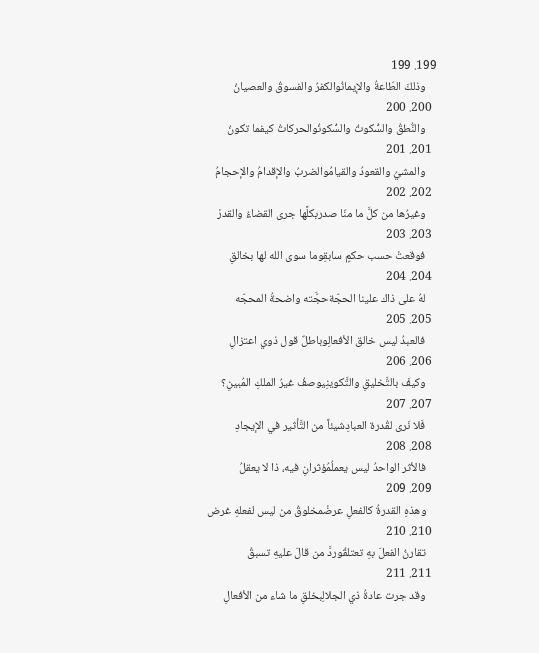199. 199
    وذلكَ الطّاعةُ والإيمانُوالكفرُ والفسوقُ والعصيانُ
  200. 200
    والنُّطقُ والسُّكوتُ والسُّكونُوالحركاتُ كيفما تكونُ
  201. 201
    والمشيُ والقعودُ والقيامُوالضربُ والإقدامُ والإحجامُ
  202. 202
    وغيرُها من كلَّ ما منّا صدربكلَّها جرى القضاءُ والقدرْ
  203. 203
    فوقعتْ حسب حكمٍ سابقِوما سوى الله لها بخالقِ
  204. 204
    لهُ على ذاك علينا الحجّةحجَّته واضحةُ المحجّه
  205. 205
    فالعبدُ ليس خالق الأفعالِوباطلٌ قول ذوي اعتزالِ
  206. 206
    وكيفَ بالتَّخليقِ والتَّكوينِيوصفُ غيرُ الملكِ المُبينِ؟
  207. 207
    فَلا نَرى لقُدرة العبادِشيئاً من التَّأثير في الإيجادِ
  208. 208
    فالأثر الواحدُ ليس يعملُمُؤثرانِ فيه، ذا لا يعقلُ
  209. 209
    وهذهِ القدرةُ كالفعلِ عرضْمخلوقُ من ليس لفعلهِ غرض
  210. 210
    تقارنُ الفعلَ بهِ تعتلقُوردَّ من قالَ عليهِ تسبقُ
  211. 211
    وقد جرت عادةُ ذي الجلالِبخلقِ ما شاء من الأفعالِ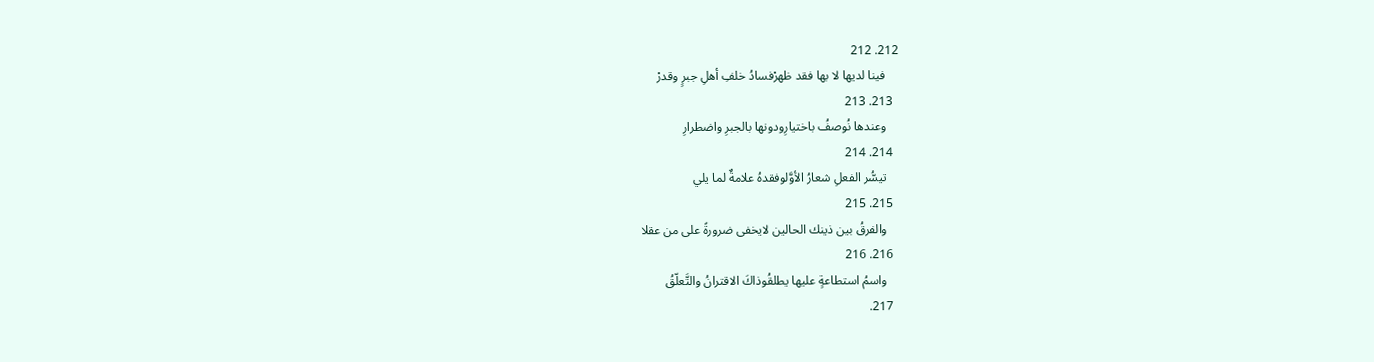212. 212
    فينا لديها لا بها فقد ظهرْفسادُ خلفِ أهلِ جبرٍ وقدرْ
  213. 213
    وعندها نُوصفُ باختيارِودونها بالجبرِ واضطرارِ
  214. 214
    تيسُّر الفعلِ شعارُ الأوَّلوفقدهُ علامةٌ لما يلي
  215. 215
    والفرقُ بين ذينك الحالين لايخفى ضرورةً على من عقلا
  216. 216
    واسمُ استطاعةٍ عليها يطلقُوذاكَ الاقترانُ والتَّعلّقُ
  217.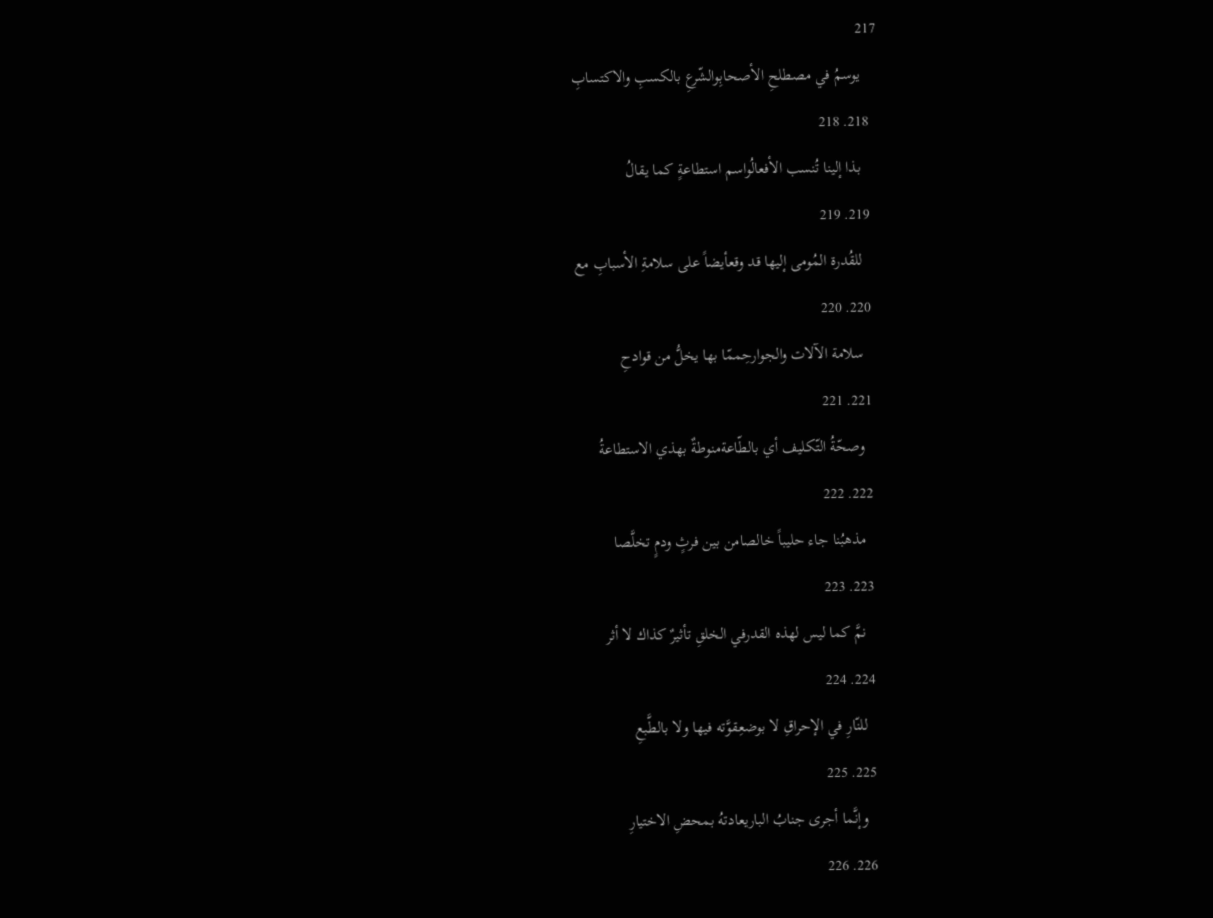217
    يوسمُ في مصطلحِ الأصحابِوالشّرعِ بالكسبِ والاكتسابِ
  218. 218
    بذا إلينا تُنسب الأفعالُواسم استطاعةٍ كما يقالُ
  219. 219
    للقُدرة المُومى إليها قد وقعأيضاً على سلامةِ الأسبابِ مع
  220. 220
    سلامة الآلات والجوارحِممّا بها يخلُّ من قوادحِ
  221. 221
    وصحّةُ التّكليف أي بالطّاعةمنوطةٌ بهذي الاستطاعةُ
  222. 222
    مذهبُنا جاء حليباً خالصامن بين فرثٍ ودمٍ تخلَّصا
  223. 223
    نمَّ كما ليس لهذه القدرفي الخلقِ تأثيرٌ كذاك لا أثر
  224. 224
    للنّارِ في الإحراقِ لا بوضعِقوَّته فيها ولا بالطَّبعِ
  225. 225
    وإنَّما أجرى جنابُ الباريعادتهُ بمحضِ الاختيارِ
  226. 226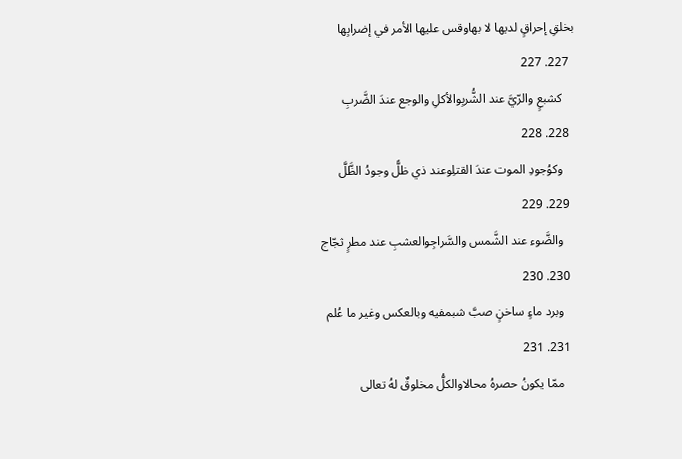بخلقِ إحراقٍ لديها لا بهاوقس عليها الأمر في إضرابِها
  227. 227
    كشبعٍ والرّيَّ عند الشُّربِوالأكلِ والوجع عندَ الضَّربِ
  228. 228
    وكوُجودِ الموت عندَ القتلِوعند ذي ظلًّ وجودُ الظَّلَّ
  229. 229
    والضَّوء عند الشَّمس والسَّراجِوالعشبِ عند مطرٍ ثجّاج
  230. 230
    وبرد ماءٍ ساخنٍ صبَّ شبمفيه وبالعكس وغير ما عُلم
  231. 231
    ممّا يكونُ حصرهُ محالاوالكلُّ مخلوقٌ لهُ تعالى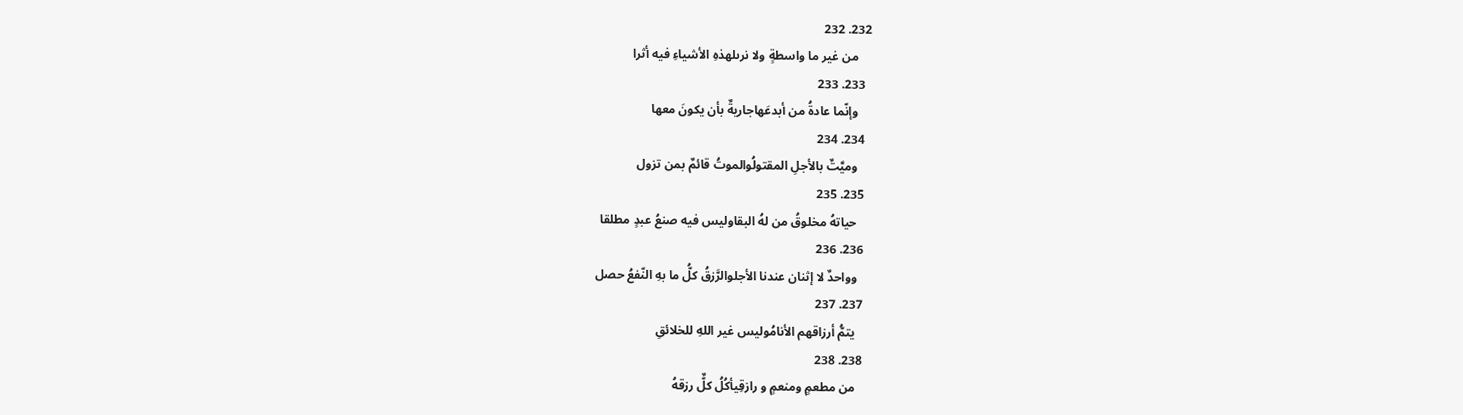232. 232
    من غير ما واسطةٍ ولا نرىلهذهِ الأشياءِ فيه أثرا
  233. 233
    وإنّما عادةُ من أبدعَهاجاريةٌ بأن يكونَ معها
  234. 234
    وميَّتٌ بالأجلِ المقتولُوالموتُ قائمٌ بمن تزول
  235. 235
    حياتهُ مخلوقُ من لهُ البقاوليس فيه صنعُ عبدٍ مطلقا
  236. 236
    وواحدٌ لا إثنان عندنا الأجلوالرَّزقُ كلُّ ما بهِ النّفعُ حصل
  237. 237
    يتمُّ أرزاقهم الأنامُوليس غير اللهِ للخلائقِ
  238. 238
    من مطعمٍ ومنعمٍ و رازقِيأكُلُ كلٌّ رزقهُ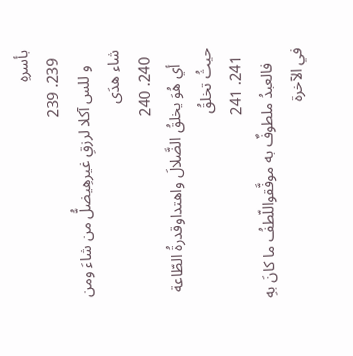بأسرهِ
  239. 239
    و للس آكلا لرزقِ غيرهِيضلُّ من شاءَ ومن شاء هدَى
  240. 240
    أي هُوَ يخلقُ الضَّلالَ واهتداوقدرةُ الطّاعة حيثُ تخلقُ
  241. 241
    فالعبدُ ملطوفٌ به موفَّقواللّطفُ ما كانَ بهِ في الآخرة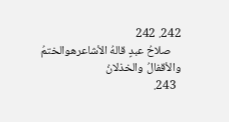242. 242
    صلاحُ عبدٍ قالهُ الأشاعرهوالختمُ والأقفالُ والخذلانُ
  243.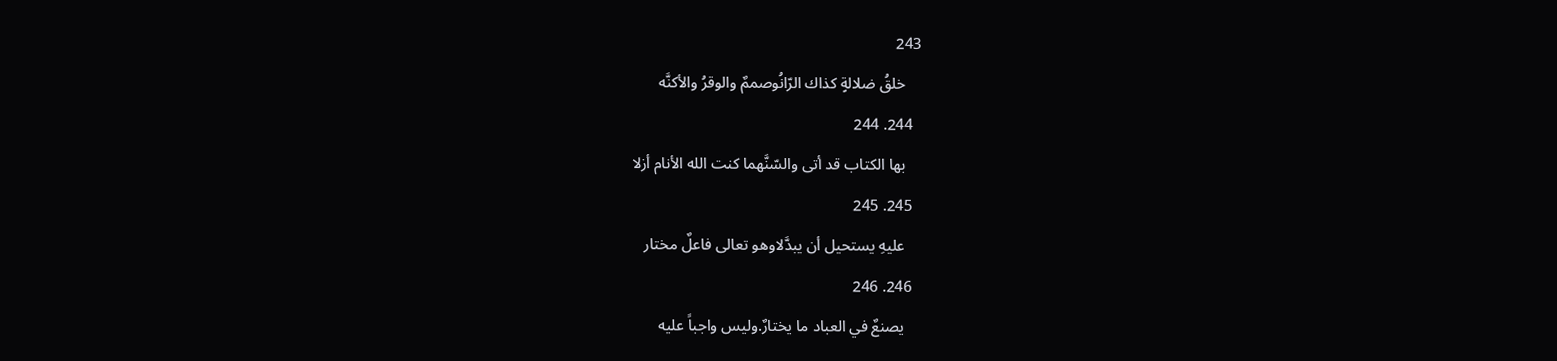243
    خلقُ ضلالةٍ كذاك الرّانُوصممٌ والوقرُ والأكنَّه
  244. 244
    بها الكتاب قد أتى والسّنَّهما كنت الله الأنام أزلا
  245. 245
    عليهِ يستحيل أن يبدَّلاوهو تعالى فاعلٌ مختار
  246. 246
    يصنعٌ في العباد ما يختارٌ.وليس واجباً عليه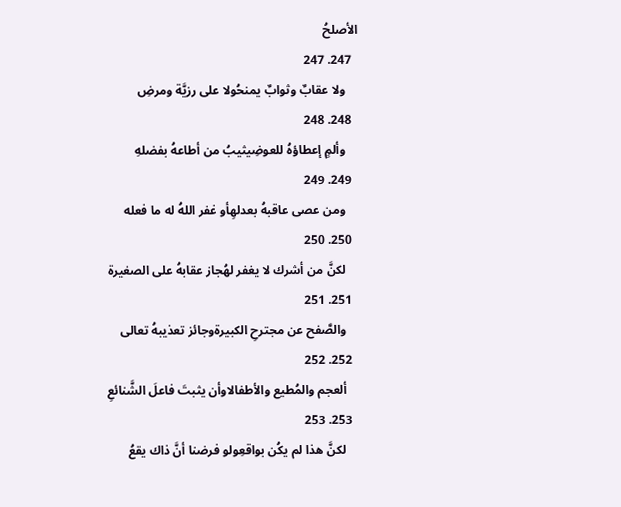الأصلحُ
  247. 247
    ولا عقابٌ وثوابٌ يمنحُولا على رزيَّة ومرضِ
  248. 248
    وألمٍ إعطاؤهُ للعوضِيثيبُ من أطاعهُ بفضلهِ
  249. 249
    ومن عصى عاقبهُ بعدلهِأو غفر اللهُ له ما فعله
  250. 250
    لكنَّ من أشرك لا يغفر لهُجاز عقابهُ على الصغيرة
  251. 251
    والصَّفح عن مجترحِ الكبيرةوجائز تعذيبهُ تعالى
  252. 252
    ألعجم والمُطيع والأطفالاوأن يثبتَ فاعلَ الشَّنائعِ
  253. 253
    لكنَّ هذا لم يكُن بواقعِولو فرضنا أنَّ ذاك يقعُ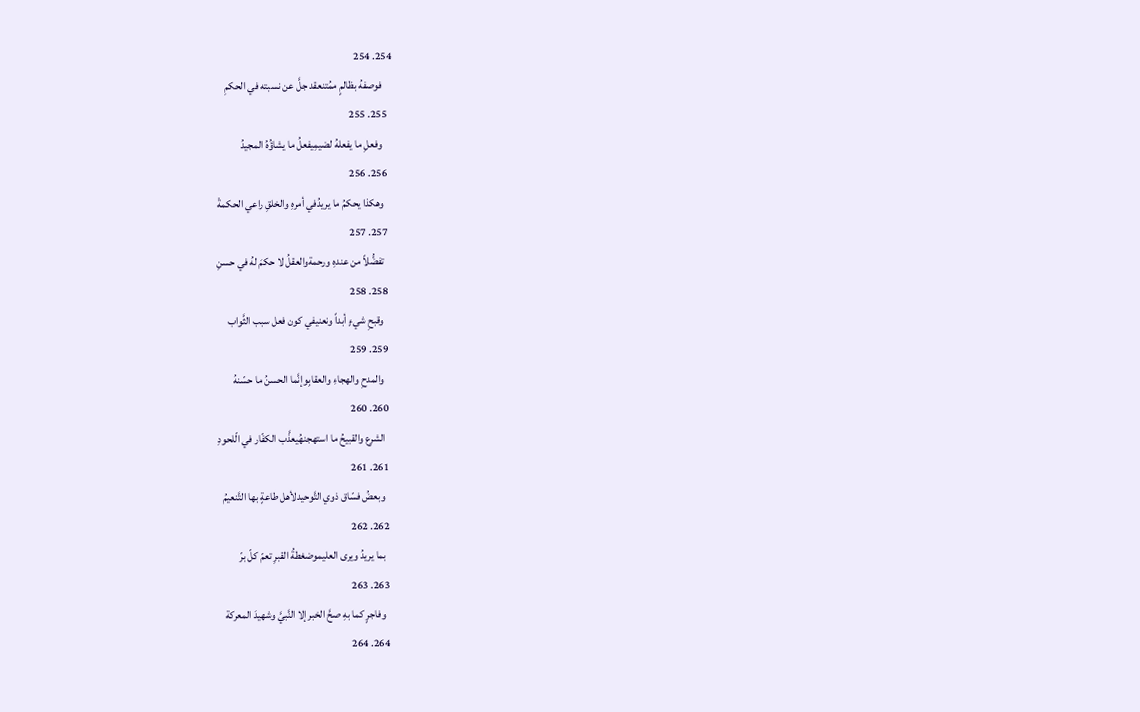254. 254
    فوصفهُ بظالمٍ ممُتنعقد جلَّ عن نسبته في الحكمِ
  255. 255
    وفعلِ ما يفعلهُ لضيمِيفعلُ ما يشاؤُهُ المجيدُ
  256. 256
    وهكذا يحكمُ ما يريدُفي أمرهِ والخلقِ راعي الحكمةْ
  257. 257
    تفضُّلاً من عندهِ ورحمةوالعقلُ لا حكمَ لهُ في حسنِ
  258. 258
    وقبحِ شيءٍ أبداً ونعنيفي كون فعل سبب الثَّواب
  259. 259
    والمدحِ والهجاءِ والعقابِوإنَّما الحسنُ ما حسّنهُ
  260. 260
    الشرع والقبيحُ ما استهجنهُيعذَّب الكفّار في الّلحودِ
  261. 261
    وبعضُ فسّاق ذوي التَّوحيدلأهل طاعةٍ بها التَّنعيمُ
  262. 262
    بما يريدُ ويرى العليموضغطةُ القبرِ تعمّ كلّ برّ
  263. 263
    وفاجرٍ كما بهِ صحَّ الخبرإلا النَّبيَّ وشهيدَ المعركة
  264. 264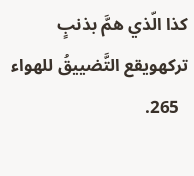كذا الّذي همَّ بذنبٍ تركهويقع التَّضييقُ للهواء
  265.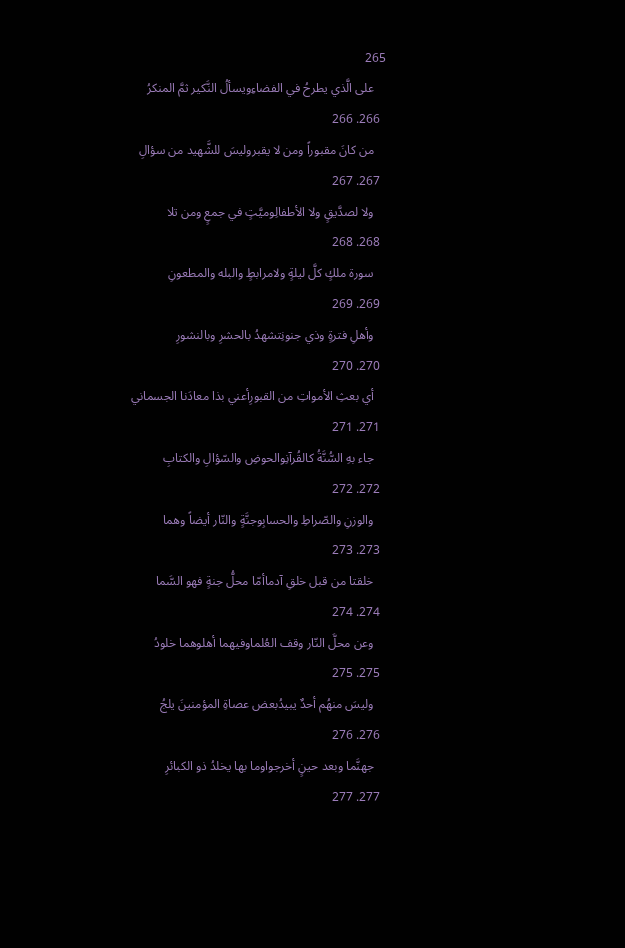265
    على الَّذي يطرحُ في الفضاءِويسألُ النَّكير ثمَّ المنكرُ
  266. 266
    من كانَ مقبوراً ومن لا يقبروليسَ للشَّهيد من سؤالِ
  267. 267
    ولا لصدَّيقٍ ولا الأطفالِوميَّتٍ في جمعٍ ومن تلا
  268. 268
    سورة ملكٍ كلَّ ليلةٍ ولامرابطٍ والبله والمطعونِ
  269. 269
    وأهلِ فترةٍ وذي جنونِتشهدُ بالحشرِ وبالنشورِ
  270. 270
    أي بعثِ الأمواتِ من القبورِأعني بذا معادَنا الجسماني
  271. 271
    جاء بهِ السُّنَّةُ كالقُرآنِوالحوضِ والسّؤالِ والكتابِ
  272. 272
    والوزنِ والصّراطِ والحسابِوجنَّةٍ والنّار أيضاً وهما
  273. 273
    خلقتا من قبل خلقِ آدماأمّا محلُّ جنةٍ فهو السَّما
  274. 274
    وعن محلَّ النّار وقف العُلماوفيهما أهلوهما خلودُ
  275. 275
    وليسَ منهُم أحدٌ يبيدُبعض عصاةِ المؤمنينَ يلجُ
  276. 276
    جهنَّما وبعد حينٍ أخرجواوما بها يخلدُ ذو الكبائرِ
  277. 277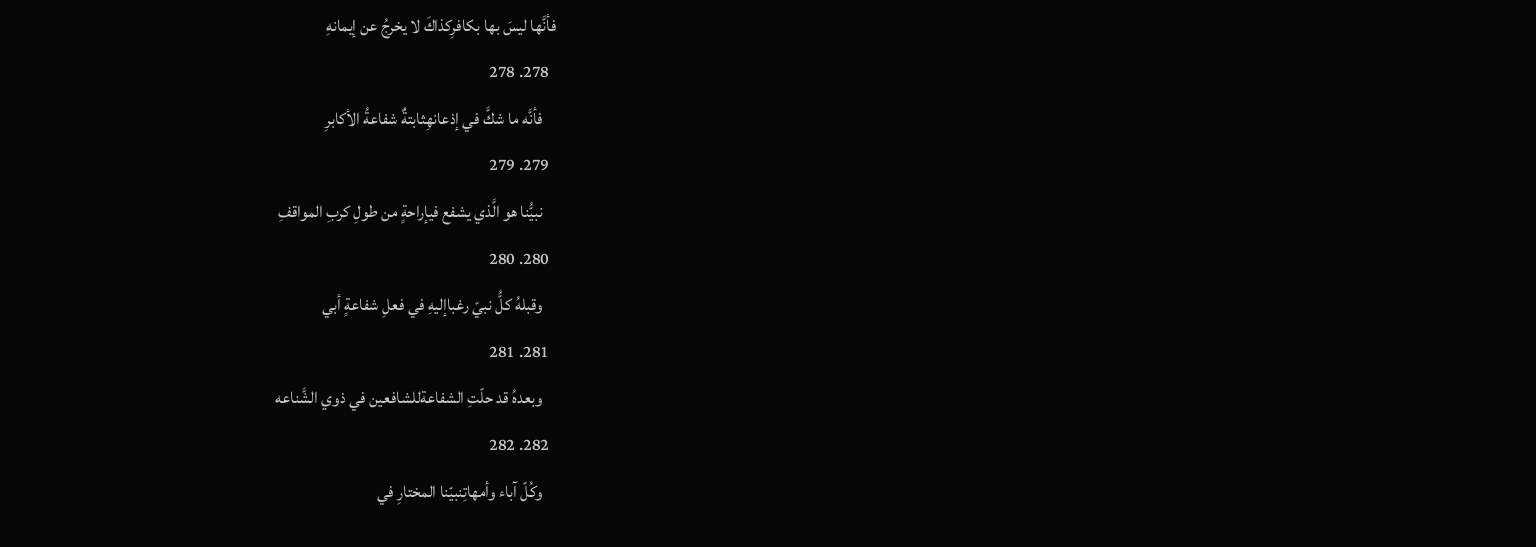فأنَّها ليسَ بها بكافرِكذاكَ لا يخرجُ عن إيمانهِ
  278. 278
    فأنَّه ما شكَّ في إذعانهِثابتةٌ شفاعةُ الأكابرِ
  279. 279
    نبيُّنا هو الَّذي يشفع فيإراحةٍ من طولِ كربِ المواقفِ
  280. 280
    وقبلهُ كلُّ نبيّ رغباإليهِ في فعلِ شفاعةٍ أبي
  281. 281
    وبعدهُ قد حلّتِ الشفاعةللشافعين في ذوي الشَّناعه
  282. 282
    وكُلّ آباء وأمهاتِنبيّنا المختارِ في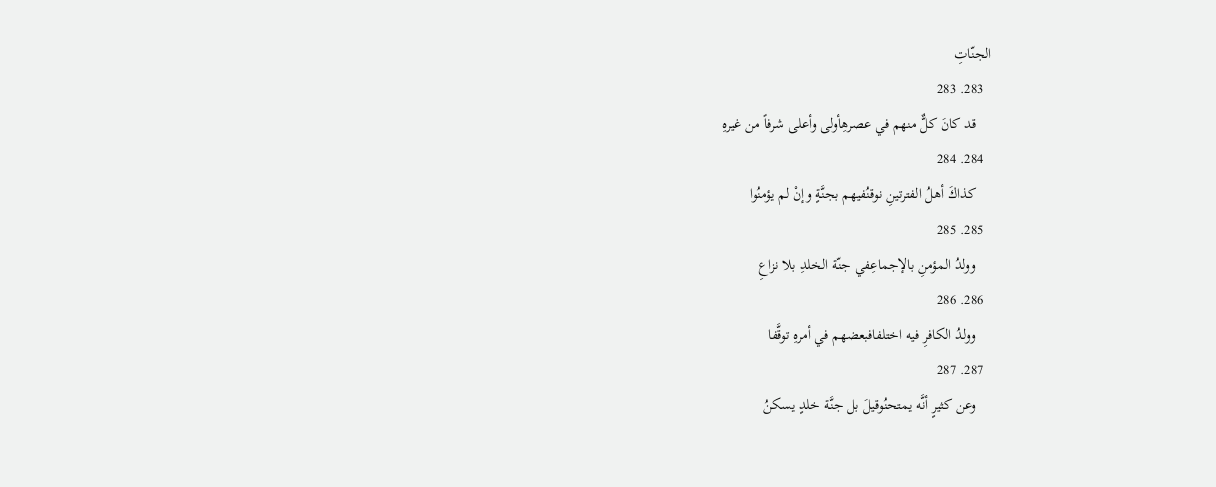الجنّاتِ
  283. 283
    قد كانَ كلٌّ منهم في عصرهِأولى وأعلى شرفاً من غيرهِ
  284. 284
    كذاكَ أهلُ الفترتينِ نوقنُفيهم بجنَّةٍ وإنْ لم يؤمنُوا
  285. 285
    وولدُ المؤمنِ بالإجماعِفي جنّة الخلدِ بلا نزاعِ
  286. 286
    وولدُ الكافرِ فيه اختلفافبعضهم في أمرهِ توقَّفا
  287. 287
    وعن كثيرٍ أنَّه يمتحنُوقيلَ بل جنَّة خلدٍ يسكنُ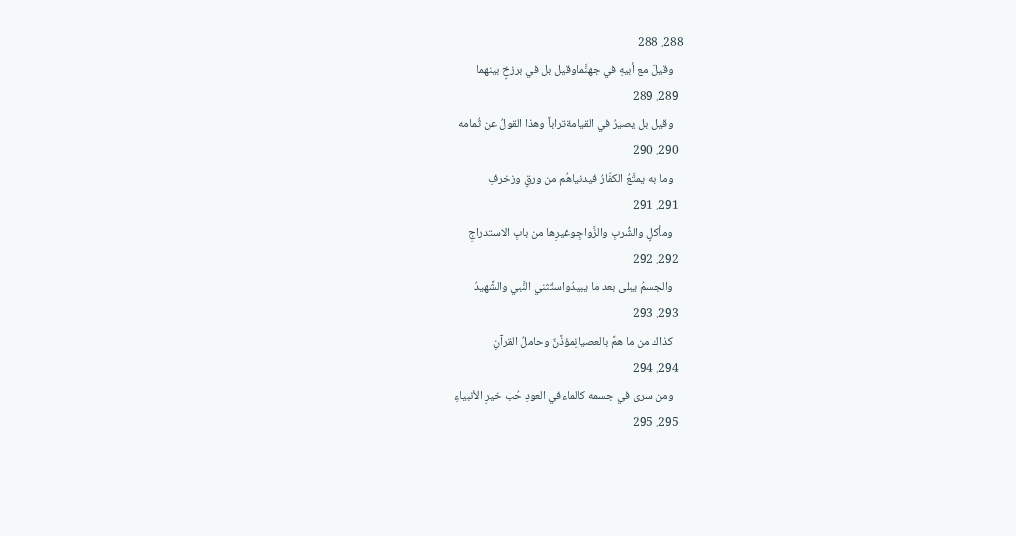288. 288
    وقيلَ مع أبيهِ في جهنَّماوقيل بل في برزخٍ بينهما
  289. 289
    وقيل بل يصيرُ في القيامةتراباً وهذا القولُ عن ثُمامه
  290. 290
    وما به يمتَّعُ الكفّارُ فيدنياهُم من ورقٍ وزخرفِ
  291. 291
    ومأكلٍ والشُّربِ والزَّواجِوغيرِها من بابِ الاستدراجِ
  292. 292
    والجسمُ يبلى بعد ما يبيدُواستُثني النَّبي والشَّهيدُ
  293. 293
    كذاك من ما همَّ بالعصيانِمؤذَّنٌ وحاملُ القرآنِ
  294. 294
    ومن سرى في جسمه كالماءفي العودِ حُب خيرِ الأنبياءِ
  295. 295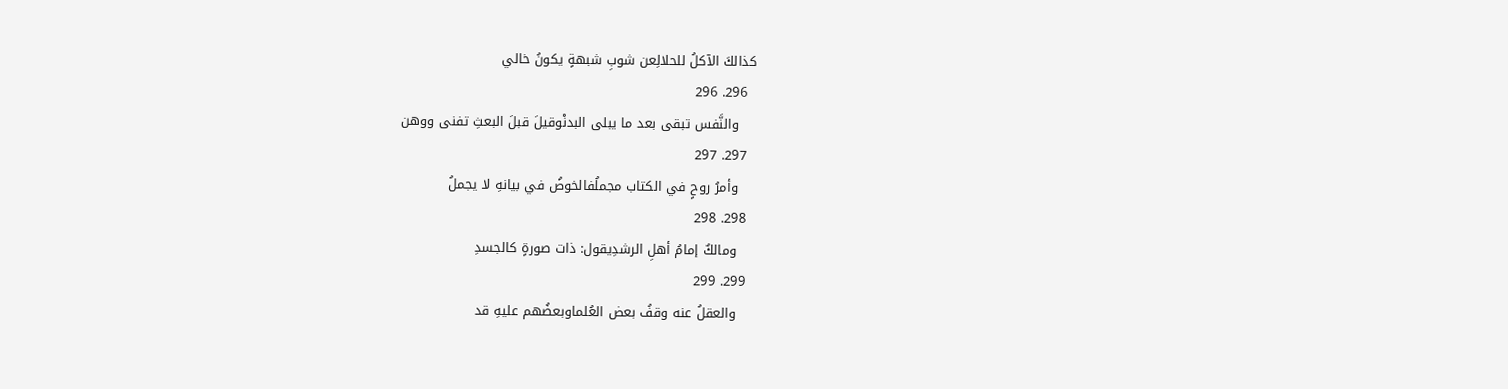كذالكَ الآكلُ للحلالِعن شوبِ شبهةٍ يكونُ خالي
  296. 296
    والنَّفس تبقى بعد ما يبلى البدنْوقيلَ قبلَ البعثِ تفنى ووهن
  297. 297
    وأمرُ روحٍ في الكتاب مجملُفالخوضُ في بيانهِ لا يجملُ
  298. 298
    ومالكٌ إمامُ أهلِ الرشدِيقول: ذات صورةٍ كالجسدِ
  299. 299
    والعقلُ عنه وقفُ بعض العُلماوبعضُهم عليهِ قد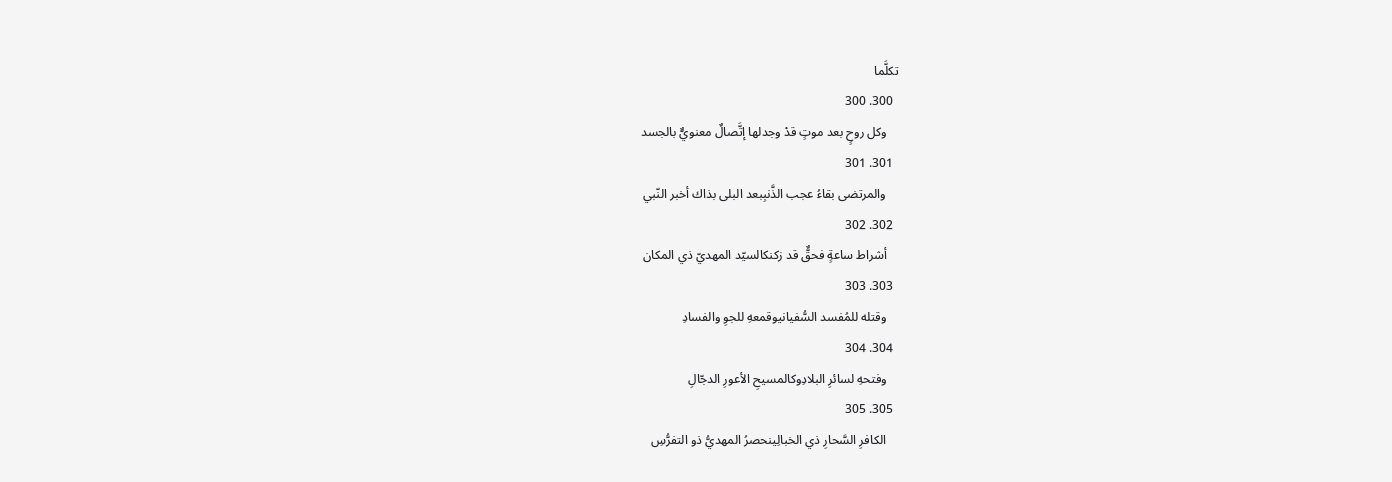تكلَّما
  300. 300
    وكل روحٍ بعد موتٍ قدْ وجدلها إتَّصالٌ معنويٌّ بالجسد
  301. 301
    والمرتضى بقاءُ عجب الذَّنبِبعد البلى بذاك أخبر النّبي
  302. 302
    أشراط ساعةٍ فحقٌّ قد زكنكالسيّد المهديّ ذي المكان
  303. 303
    وقتله للمُفسد السُّفيانيوقمعهِ للجوِ والفسادِ
  304. 304
    وفتحهِ لسائرِ البلادِوكالمسيحِ الأعورِ الدجّالِ
  305. 305
    الكافرِ السَّحارِ ذي الخبالِينحصرُ المهديُّ ذو التفرُّسِ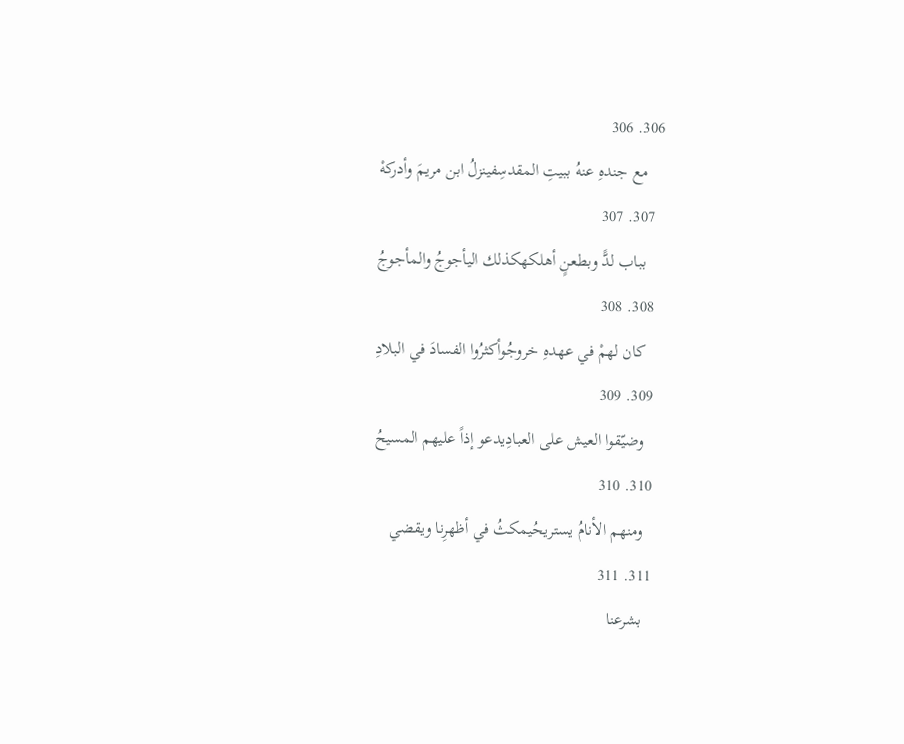306. 306
    مع جندهِ عنهُ ببيتِ المقدسِفينزلُ ابن مريمَ وأدركهْ
  307. 307
    بباب لدًّ وبطعنٍ أهلكهكذلك اليأجوجُ والمأجوجُ
  308. 308
    كان لهمْ في عهدهِ خروجُوأكثرُوا الفسادَ في البلادِ
  309. 309
    وضيّقوا العيش على العبادِيدعو إذاً عليهم المسيحُ
  310. 310
    ومنهم الأنامُ يستريحُيمكثُ في أظهرِنا ويقضي
  311. 311
    بشرعنا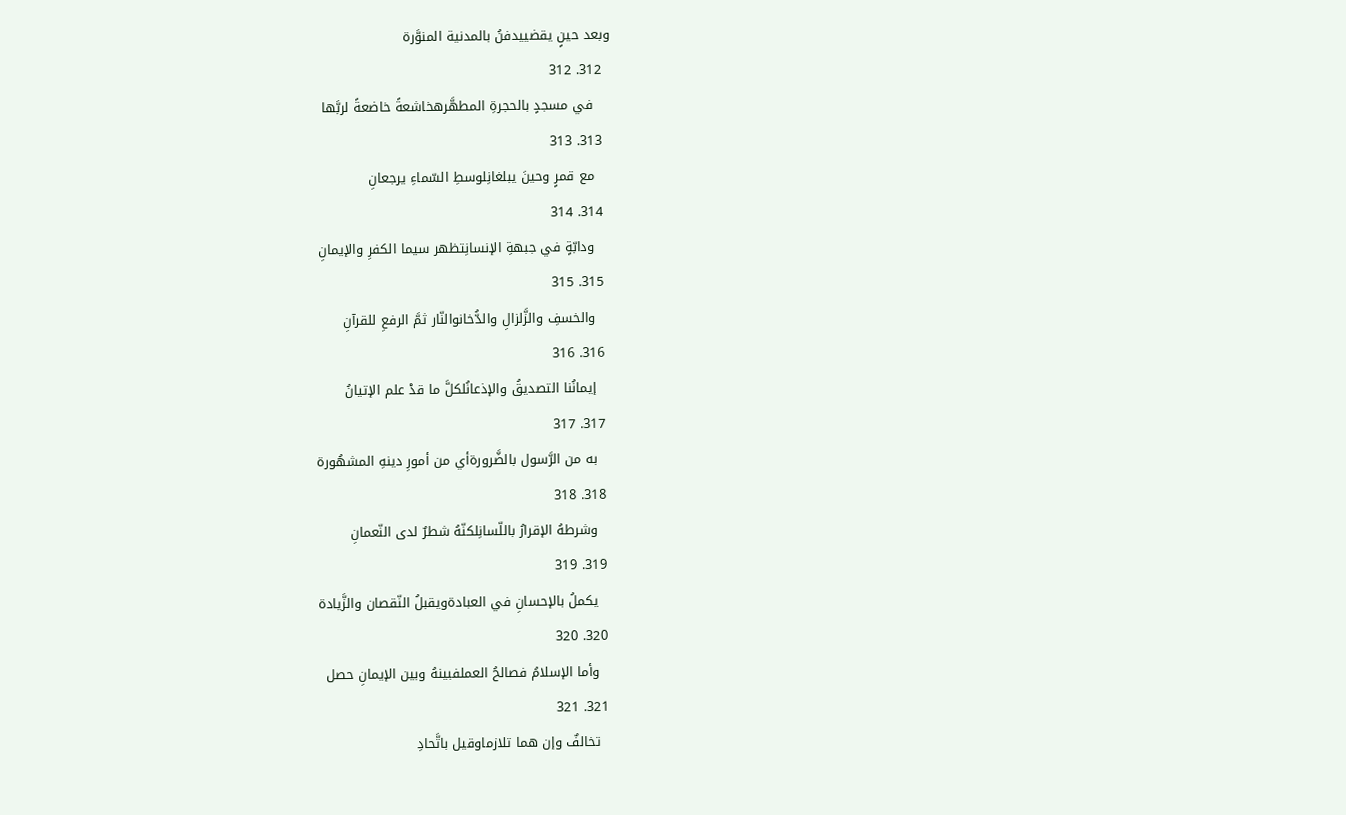وبعد حينٍ يقضييدفنُ بالمدنية المنوَّرة
  312. 312
    في مسجدٍ بالحجرةِ المطهَّرهخاشعةً خاضعةً لربَّها
  313. 313
    مع قمرٍ وحينَ يبلغانِلوسطِ السّماءِ يرجعانِ
  314. 314
    ودابّةٍ في جبهةِ الإنسانِتظهر سيما الكفرِ والإيمانِ
  315. 315
    والخسفِ والزَّلزالِ والدُّخانوالنّار ثمَّ الرفعِ للقرآنِ
  316. 316
    إيمانُنا التصديقُ والإذعانُلكلَّ ما قدْ علم الإتيانُ
  317. 317
    به من الرَّسول بالضَّرورةأي من أمورِ دينهِ المشهُورة
  318. 318
    وشرطهُ الإقرارُ باللّسانِلكنّهُ شطرٌ لدى النّعمانِ
  319. 319
    يكملُ بالإحسانِ في العبادةويقبلُ النّقصان والزَّيادة
  320. 320
    وأما الإسلامُ فصالحُ العملفبينهُ وبين الإيمانِ حصل
  321. 321
    تخالفٌ وإن هما تلازماوقيل باتَّحادِ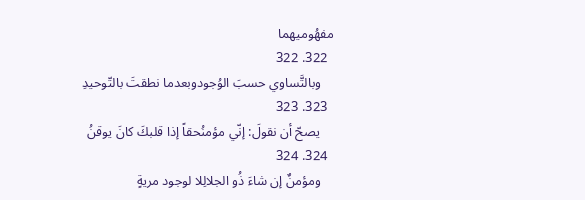مفهُوميهما
  322. 322
    وبالتَّساوي حسبَ الوُجودوبعدما نطقتَ بالتّوحيدِ
  323. 323
    يصحّ أن نقولَ: إنّي مؤمنُحقاً إذا قلبكَ كانَ يوقنُ
  324. 324
    ومؤمنٌ إن شاءَ ذُو الجلالِلا لوجود مريةٍ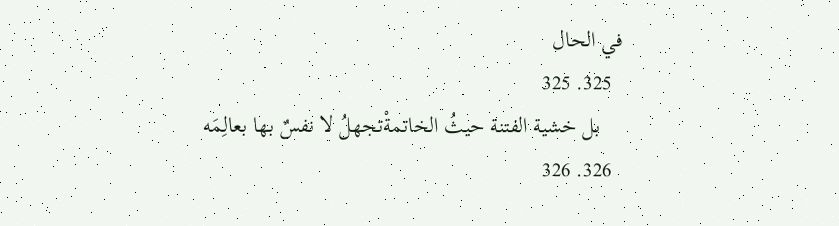في الحال
  325. 325
    بل خشية الفتنة حيثُ الخاتمةْتجهلُ لا نفسٌ بها بعالِمَه
  326. 326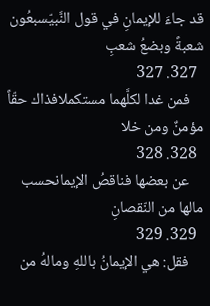قد جاءَ للإيمانِ في قول النَّبيّسبعُون شعبةً وبضعُ شعبِ
  327. 327
    فمن غدا لكلَّهما مستكملافذاك حقّاً مؤمنٌ ومن خلا
  328. 328
    عن بعضها فناقصُ الإيمانحسب مالها من النّقصانِ
  329. 329
    فقل: هي الإيمانُ باللهِ ومالهُ من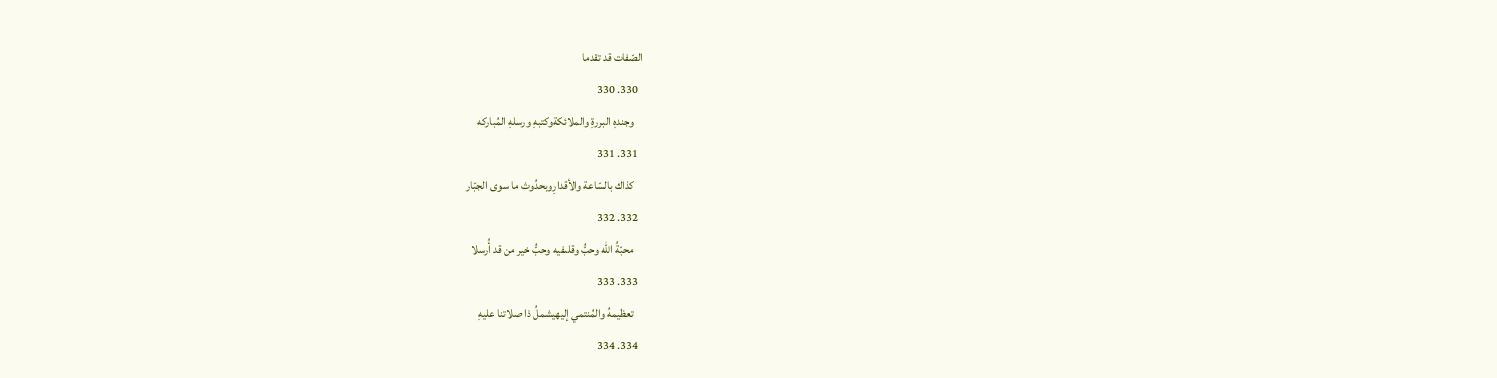الصّفات قد تقدما
  330. 330
    وجندهِ البررةِ والملائكةوكتبهِ ورسلهِ المُباركه
  331. 331
    كذاك بالسّاعة والأقدارِوبحدُوث ما سوى الجبّار
  332. 332
    محبّةُ الله وحبُّ وقلىفيه وحبُّ خير من قد أُرسلا
  333. 333
    تعظيمهُ والمُنتمي إليهيشملُ ذا صلاتنا عليهِ
  334. 334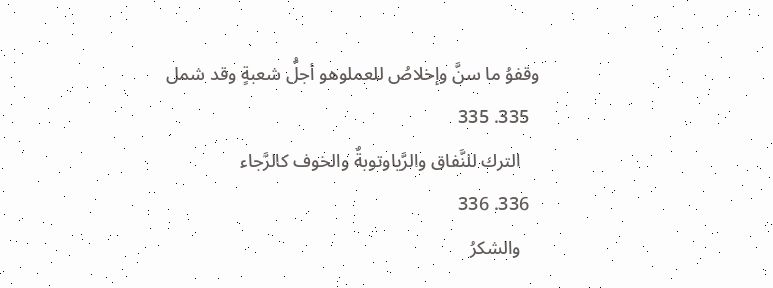وقفوُ ما سنَّ وإخلاصُ للعملوهو أجلُّ شعبةٍ وقد شمل
  335. 335
    الترك للنَّفاق والرَّياوتوبةٌ والخوف كالرَّجاء
  336. 336
    والشكرُ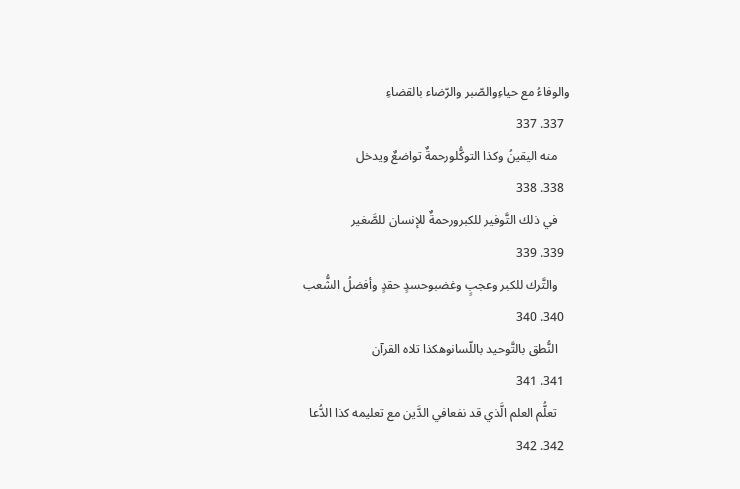والوفاءُ مع حياءِوالصّبر والرّضاء بالقضاءِ
  337. 337
    منه اليقينُ وكذا التوكُّلورحمةٌ تواضعٌ ويدخل
  338. 338
    في ذلك التَّوفير للكبرورحمةٌ للإنسان للصَّغير
  339. 339
    والتَّرك للكبر وعجبٍ وغضبوحسدٍ حقدٍ وأفضلُ الشُّعب
  340. 340
    النُّطق بالتَّوحيد باللّسانوهكذا تلاه القرآن
  341. 341
    تعلُّم العلم الَّذي قد نفعافي الدَّين مع تعليمه كذا الدُّعا
  342. 342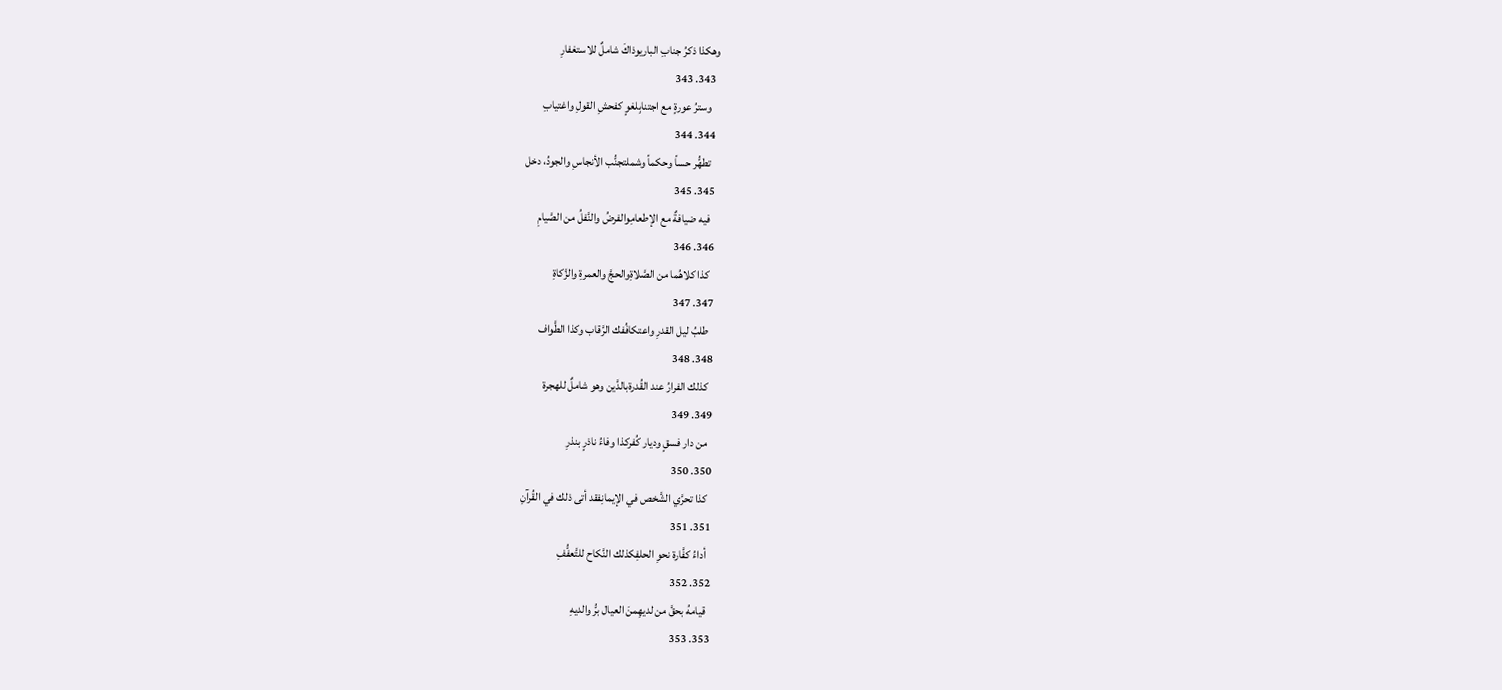وهكذا ذكرُ جنابِ الباريوذاكَ شاملٌ للاستغفارِ
  343. 343
    وسترُ عورةٍ مع اجتنابِلغوٍ كفحشِ القولِ واغتيابِ
  344. 344
    تطهُّر حساً وحكماً وشملتجنُّب الأنجاسِ والجودُ، دخل
  345. 345
    فيه ضيافةٌ مع الإطعامِوالفرضُ والنَّفلُ من الصَّيامِ
  346. 346
    كذا كلاهُما من الصَّلاةِوالحجَّ والعمرةِ والزَّكاةِ
  347. 347
    طلبُ ليل القدرِ واعتكافُفك الرَّقاب وكذا الطَّواف
  348. 348
    كذلك الفرارُ عند القُدرةبالدَّين وهو شاملٌ للهجرة
  349. 349
    من دار فسقٍ وديار كُفركذا وفاءُ ناذرٍ بنذرِ
  350. 350
    كذا تحرَّي الشَّخص في الإيمانِفقد أتى ذلك في القُرآنِ
  351. 351
    أداءُ كفَّارة نحوِ الحلفِكذلك النَّكاح للتَّعفُّفِ
  352. 352
    قيامهُ بحقَّ من لديهِمنَ العيال برُّ والديهِ
  353. 353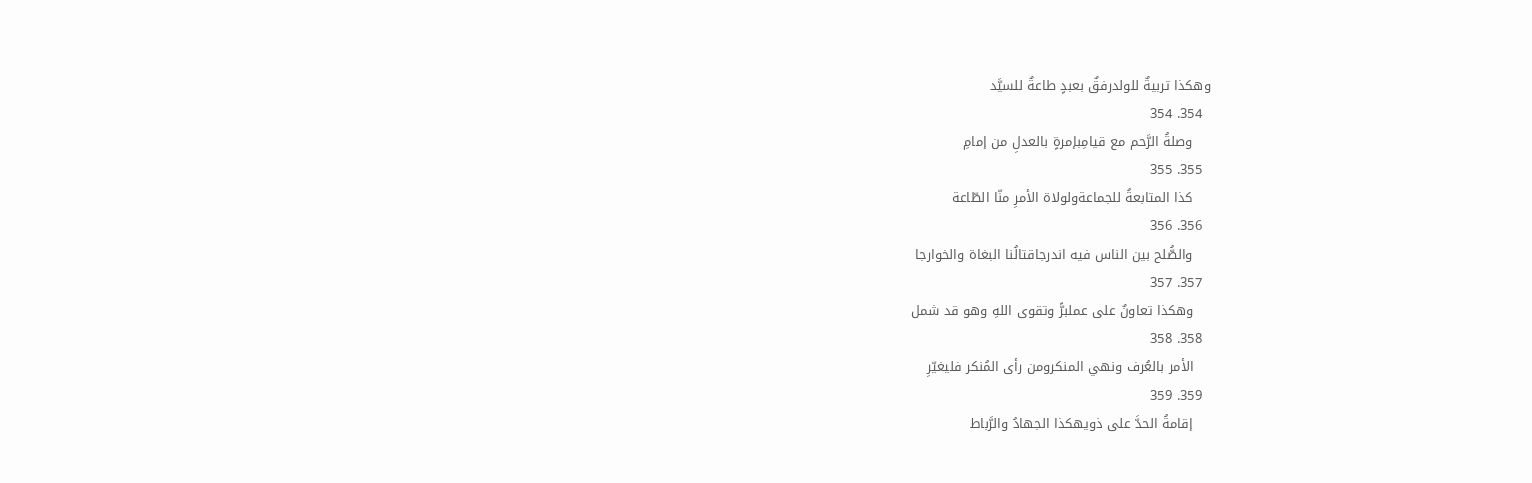وهكذا تربيةٌ للولدرفقٌ بعبدٍ طاعةٌ للسيَّد
  354. 354
    وصلةُ الرَّحم مع قيامِبإمرةٍ بالعدلِ من إمامِ
  355. 355
    كذا المتابعةُ للجماعةولولاة الأمرِ منّا الطّاعة
  356. 356
    والصُّلح بين الناس فيه اندرجاقتالُنا البغاة والخوارجا
  357. 357
    وهكذا تعاونٌ على عملبرًّ وتقوى اللهِ وهو قد شمل
  358. 358
    الأمر بالعُرف ونهي المنكرومن رأى المُنكر فليغيّرِ
  359. 359
    إقامةُ الحدَّ على ذويهكذا الجهادُ والرَّباط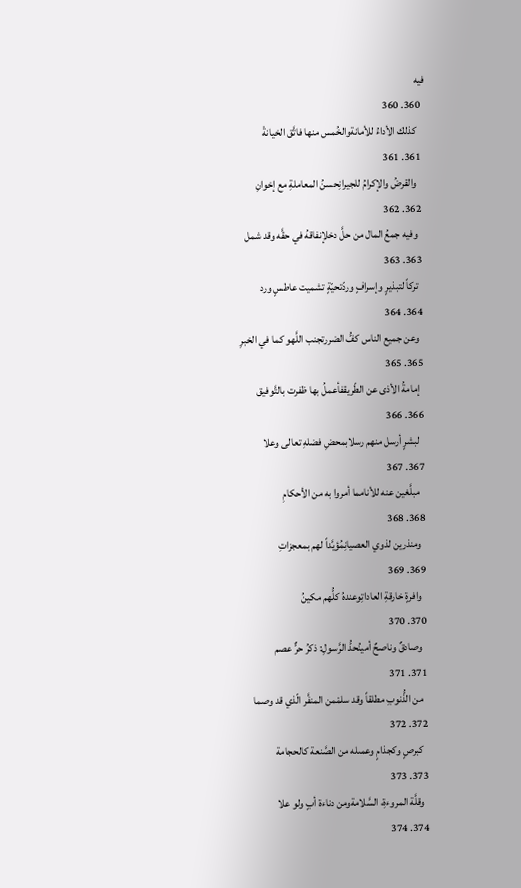فيه
  360. 360
    كذلك الأداءُ للأمانةوالخُمس منها فاتَّق الخيانةْ
  361. 361
    والقرضُ والإكرامُ للجيرانِحسنُ المعاملةِ مع إخوانِ
  362. 362
    وفيه جمعُ المال من حلَّ دخلإنفاقهُ في حقَّه وقد شمل
  363. 363
    تركاً لتبذيرٍ وإسرافٍ وردّتحيّةٍ تشميت عاطسٍ ورد
  364. 364
    وعن جميع الناس كفُّ الضررتجنب اللَّهو كما في الخبرِ
  365. 365
    إمامةُ الأذى عن الطّريقفأعملُ بها ظفرت بالتَّوفيق
  366. 366
    لبشرٍ أرسل منهم رسلابمحضِ فضلهِ تعالى وعلا
  367. 367
    مبلَّغين عنه للأنامما أمروا به من الأحكامِ
  368. 368
    ومنذرين لذوي العصيانِمُؤيَّداً لهم بمعجزاتِ
  369. 369
    وافرةٍ خارقةِ العاداتِوعندهُ كلُّهم مكينُ
  370. 370
    وصادقٌ وناصحٌ أمينُحدُّ الرَّسولِ: ذكرُ حرٌّ عصم
  371. 371
    من الذُّنوبِ مطلقاً وقد سلمْمن المنفَّر الّذي قد وصما
  372. 372
    كبرصٍ وكجذامٍ وعمىله من الصَّنعة كالحجامة
  373. 373
    وقلَّة المروءةِ، السَّلامةومن دناءة أبٍ ولو علا
  374. 374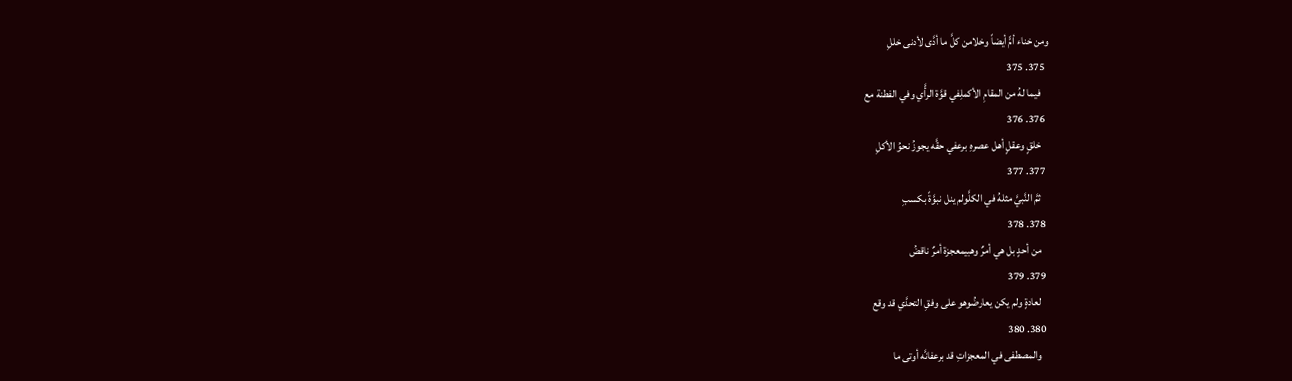ومن خناء أمًّ أيضاً وخلامن كلَّ ما أدَّى لأدنى خللِ
  375. 375
    فيما لهُ من المقامِ الأكملِفي قوَّة الرأَّي وفي الفطنة مع
  376. 376
    خلقٍ وعقلٍ أهل عصرهِ برعفي حقَّه يجوزُ نحوُ الأكلِ
  377. 377
    ثمَّ النَّبيَّ مثلهُ في الكلَّولم ينل نبوَّةً بكسبِ
  378. 378
    من أحدٍ بل هي أمرٌ وهبيمعجزة أمرٌ ناقضُ
  379. 379
    لعادةٍ ولم يكن يعارضُوهو على وفقِ التحدَّي قد وقع
  380. 380
    والمصطفى في المعجزاتِ قد برعفانَّه أوتى ما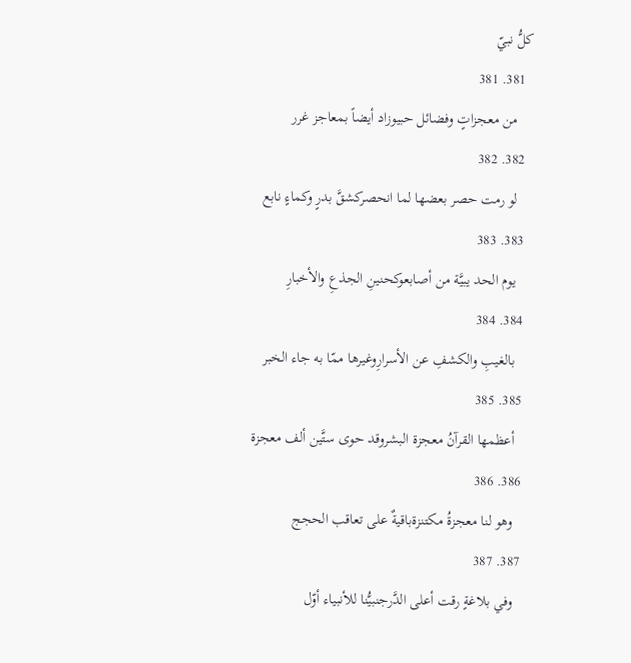كلُّ نبيّ
  381. 381
    من معجزاتٍ وفضائل حبيوزاد أيضاً بمعاجز غرر
  382. 382
    لو رمت حصر بعضها لما انحصركشقَّ بدرٍ وكماءٍ نابع
  383. 383
    يوم الحد يبيَّة من أصابعوكحنينِ الجذعِ والأخبارِ
  384. 384
    بالغيبِ والكشفِ عن الأسرارِوغيرها ممّا به جاء الخبر
  385. 385
    أعظمها القرآنُ معجزة البشروقد حوى ستَّين ألف معجزة
  386. 386
    وهو لنا معجزةُ مكتنزةباقيةٌ على تعاقب الحجج
  387. 387
    وفي بلاغةٍ رقت أعلى الدَّرجنبيُّنا للأنبياء أوّل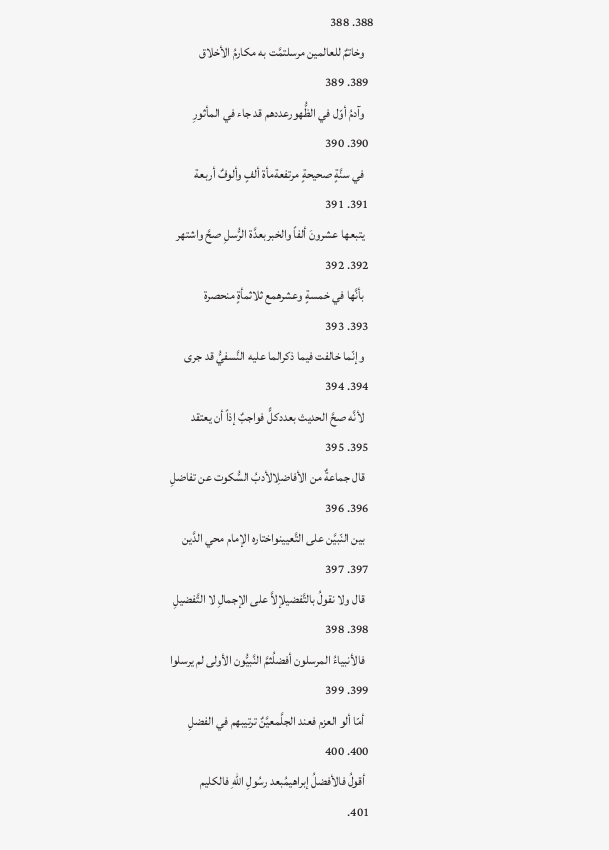388. 388
    وخاتمٌ للعالمين مرسلتمَّت به مكارمُ الأخلاق
  389. 389
    وآدمُ أوّل في الظُّهورعددهم قد جاء في المأثورِ
  390. 390
    في سنَّةٍ صحيحةٍ مرتفعةمأة ألفٍ وألوفٌ أربعة
  391. 391
    يتبعها عشرونَ ألفاً والخبربعدَّة الرُّسلِ صحَّ واشتهر
  392. 392
    بأنَّها في خمسةٍ وعشرهمع ثلاثمأةٍ منحصرة
  393. 393
    وإنّما خالفت فيما ذكرالما عليه النَّسفيُّ قد جرى
  394. 394
    لأنَّه صحَّ الحديث بعددكلًّ فواجبٌ إذاً أن يعتقد
  395. 395
    قال جماعةٌ من الأفاضلِالأدبُ السُّكوت عن تفاضلِ
  396. 396
    بين النّبيَّن على التَّعيينواختاره الإمام محي الدَّين
  397. 397
    قال ولا نقولُ بالتَّفضيلإلاَّ على الإجمالِ لا التَّفضيلِ
  398. 398
    فالأنبياءُ المرسلون أفضلُثمَّ النَّبيُّون الأولى لم يرسلوا
  399. 399
    أمّا ألو العزم فعند الجلَّمعيَّنٌ ترتيبهم في الفضلِ
  400. 400
    أقولُ فالأفضلُ إبراهيمُبعد رسُولِ اللهِ فالكليم
  401.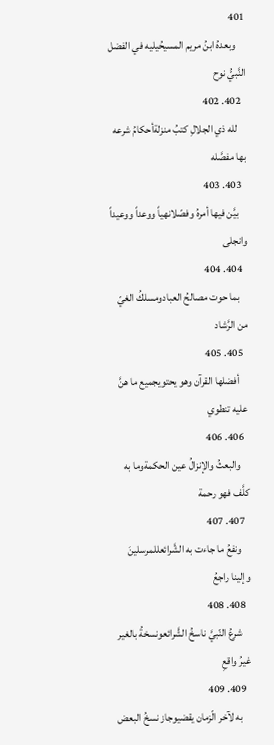401
    وبعدهُ ابنُ مريم المسيحُيليه في الفضل النَّبيُّ نوح
  402. 402
    لله ذي الجلالِ كتبُ منزلةأحكامُ شرعه بها مفصَّله
  403. 403
    بيَّن فيها أمرهُ وفصّلانهياً ووعداً ووعيداً وانجلى
  404. 404
    بما حوت مصالحُ العبادومسلكُ الغيّ من الرَّشاد
  405. 405
    أفضلها القرآن وهو يحتويجميع ما هنَّ عليه تنطوي
  406. 406
    والبعثُ والإنزالُ عين الحكمةوما به كلَّف فهو رحمة
  407. 407
    ونفعُ ما جاءت به الشَّرائعللمرسلينَ وإلينا راجعُ
  408. 408
    شرعُ النّبيَّ ناسخُ الشَّرائعونسخةُ بالغير غيرُ واقعِ
  409. 409
    به لآخر الّزمان يقضيوجاز نسخُ البعض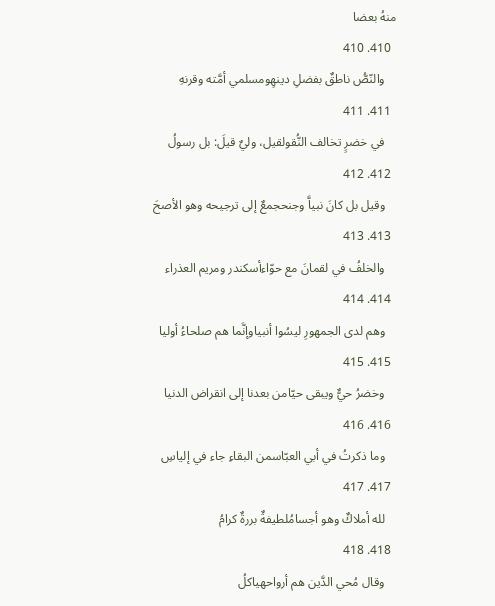منهُ بعضا
  410. 410
    والنّصُّ ناطقٌ بفضلِ دينهِومسلمي أمَّته وقرنهِ
  411. 411
    في خضرٍ تخالف النُّقولقيل، وليٌ قيلَ: بل رسولُ
  412. 412
    وقيل بل كانَ نبياَّ وجنحجمعٌ إلى ترجيحه وهو الأصحَ
  413. 413
    والخلفُ في لقمانَ مع حوّاءأسكندر ومريم العذراء
  414. 414
    وهم لدى الجمهورِ ليسُوا أنبياوإنَّما هم صلحاءُ أوليا
  415. 415
    وخضرُ حيٌّ ويبقى حيّامن بعدنا إلى انقراض الدنيا
  416. 416
    وما ذكرتُ في أبي العبّاسمن البقاءِ جاء في إلياسِ
  417. 417
    لله أملاكٌ وهو أجسامُلطيفةٌ بررةٌ كرامُ
  418. 418
    وقال مُحي الدَّين هم أرواحهياكلُ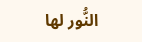النُّور لها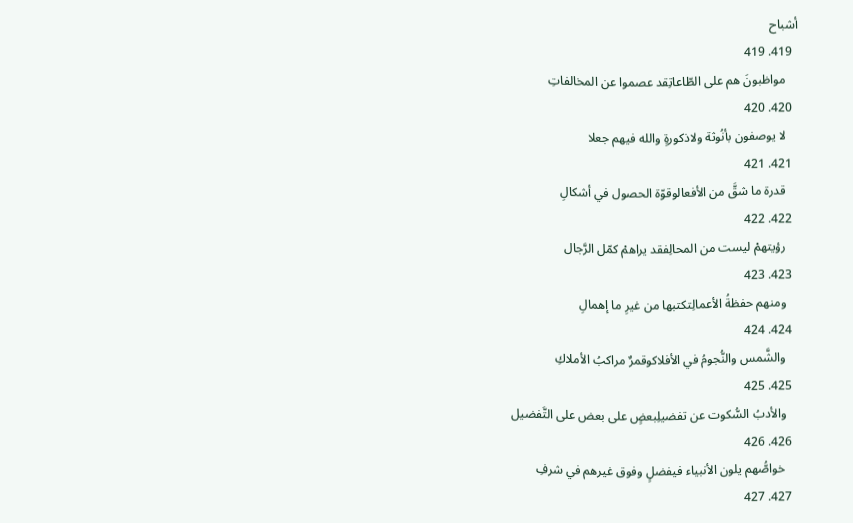أشباح
  419. 419
    مواظبونَ هم على الطّاعاتِقد عصموا عن المخالفاتِ
  420. 420
    لا يوصفون بأنُوثة ولاذكورةٍ والله فيهم جعلا
  421. 421
    قدرة ما شقَّ من الأفعالوقوّة الحصول في أشكالِ
  422. 422
    رؤيتهمْ ليست من المحالِفقد يراهمْ كمّل الرَّجال
  423. 423
    ومنهم حفظةُ الأعمالِتكتبها من غيرِ ما إهمالِ
  424. 424
    والشَّمس والنُّجومُ في الأفلاكوقمرٌ مراكبُ الأملاكِ
  425. 425
    والأدبُ السُّكوت عن تفضيلِبعضٍ على بعض على التَّفضيل
  426. 426
    خواصُّهم يلون الأنبياء فيفضلٍ وفوق غيرهم في شرفِ
  427. 427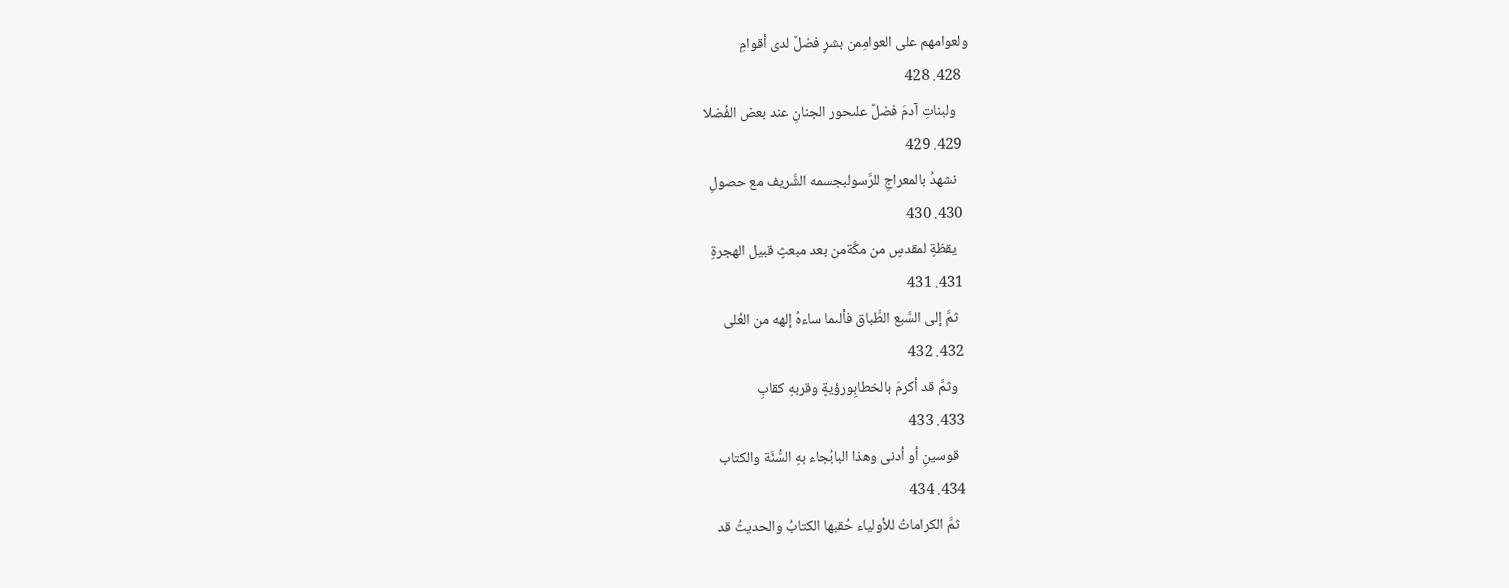ولعوامهم على العوامِمن بشرٍ فضلٌ لدى أقوامِ
  428. 428
    ولبناتِ آدمَ فضلٌ علىحور الجنانِ عند بعض الفُضلا
  429. 429
    نشهدُ بالمعراجِ للرَّسولبجسمه الشَّريف مع حصولِ
  430. 430
    يقظةٍ لمقدسٍ من مكَّةمن بعد مبعثٍ قبيل الهجرةِ
  431. 431
    ثمَّ إلى السَّبع الطَّباق فألىما ساءهُ إلهه من العُلى
  432. 432
    وثمَّ قد أكرمَ بالخطابِورؤيةٍ وقربهِ كقابِ
  433. 433
    قوسينِ أو أدنى وهذا البابُجاء بهِ السُّنَّة والكتاب
  434. 434
    ثمَّ الكراماتُ للأولياء حُقبها الكتابُ والحديثُ قد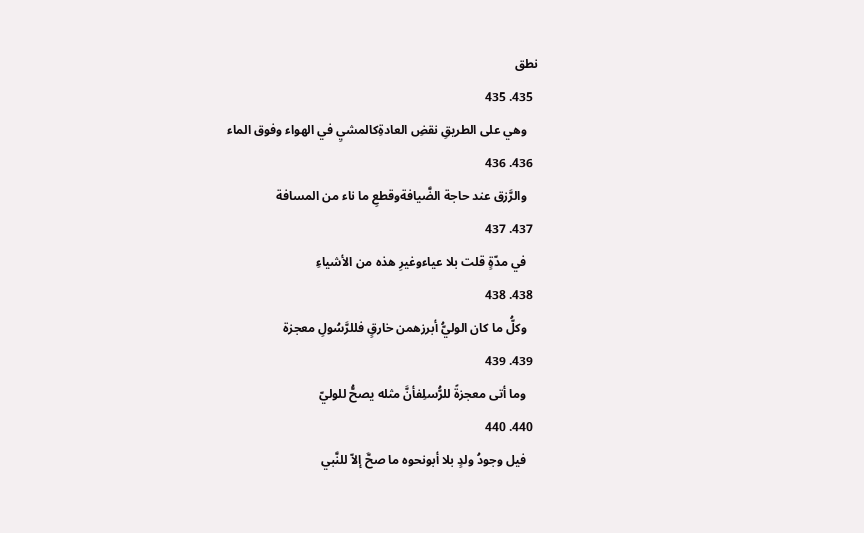نطق
  435. 435
    وهي على الطريقِ نقضِ العادةِكالمشيِ في الهواء وفوق الماء
  436. 436
    والرَّزق عند حاجة الضَّيافةوقطعِ ما ناء من المسافة
  437. 437
    في مدّةٍ قلت بلا عياءوغيرِ هذه من الأشياءِ
  438. 438
    وكلُّ ما كان الوليُّ أبرزهمن خارقٍ فللرَّسُولِ معجزة
  439. 439
    وما أتى معجزةً للرُّسلِفأنَّ مثله يصحُّ للوليّ
  440. 440
    فيل وجودُ ولدٍ بلا أبونحوه ما صحَّ إلاّ للنَّبي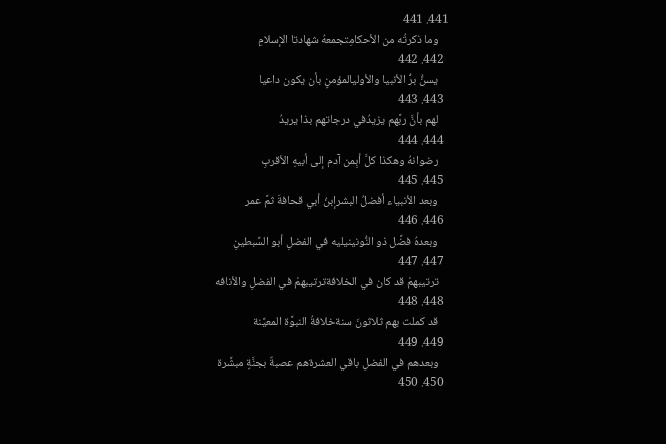441. 441
    وما ذكرتُه من الأحكامِتجمعهُ شهادتا الإسلامِ
  442. 442
    يسنُّ برُّ الأنبيا والأوليالمؤمنٍ بأن يكون داعيا
  443. 443
    لهم بأنَّ ربَّهم يزيدُفي درجاتهم بذا يريدُ
  444. 444
    رضوانهُ وهكذا كلَّ أبِمن آدم إلى أبيهِ الأقربِ
  445. 445
    وبعد الأنبياء أفضلُ البشرإبنُ أبي قحافةَ ثمَّ عمر
  446. 446
    وبعدهُ فضَّل ذو النُّونينيليه في الفضلِ أبو السَّبطينِ
  447. 447
    ترتيبهمْ قد كان في الخلافةترتيبهمْ في الفضلِ والأنافه
  448. 448
    قد كملت بهم ثلاثونَ سنةخلافةُ النبوَّة المعيَّنة
  449. 449
    وبعدهم في الفضلِ باقي العشرةهم عصبةٌ بجنَّةٍ مبشَّرة
  450. 450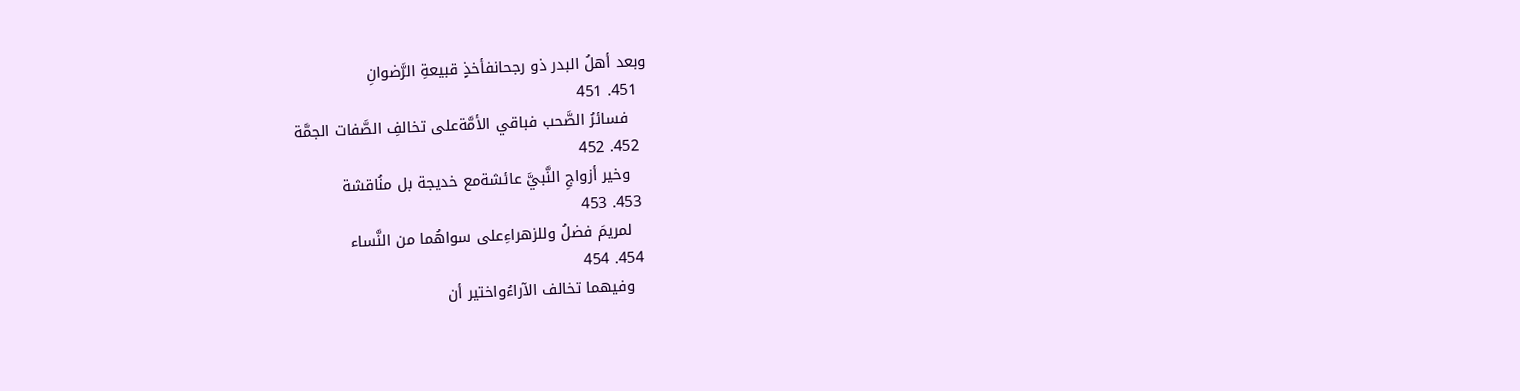وبعد أهلُ البدر ذو رجحانفأخذٍ قبيعةِ الرَّضوانِ
  451. 451
    فسائرُ الصَّحب فباقي الأمَّةعلى تخالفِ الصَّفات الجمَّة
  452. 452
    وخير أزواجِ النَّبيَّ عائشةمع خديجة بل منُاقشة
  453. 453
    لمريمَ فضلُ وللزهراءِعلى سواهُما من النَّساء
  454. 454
    وفيهما تخالف الآراءُواختير أن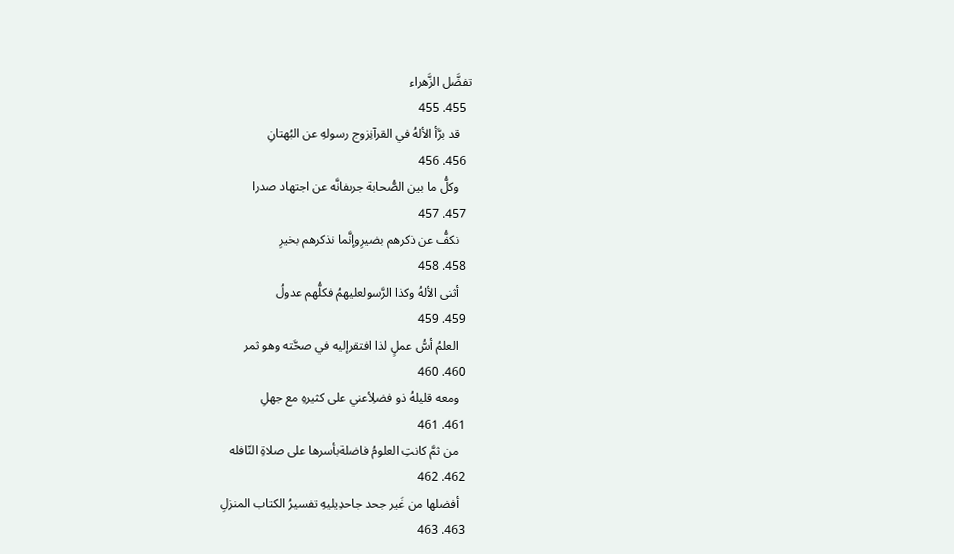تفضَّل الزَّهراء
  455. 455
    قد برَّأ الألهُ في القرآنِزوج رسولهِ عن البُهتانِ
  456. 456
    وكلُّ ما بين الصُّحابة جرىفانَّه عن اجتهاد صدرا
  457. 457
    نكفُّ عن ذكرهم بضيرِوإنَّما نذكرهم بخيرِ
  458. 458
    أثنى الألهُ وكذا الرَّسولعليهمُ فكلُّهم عدولُ
  459. 459
    العلمُ أسُّ عملٍ لذا افتقرإليه في صحَّته وهو ثمر
  460. 460
    ومعه قليلهُ ذو فضلِأعني على كثيرهِ مع جهلِ
  461. 461
    من ثمَّ كانتِ العلومُ فاضلةبأسرها على صلاةِ النّافله
  462. 462
    أفضلها من غَير جحد جاحدِيليهِ تفسيرُ الكتاب المنزلِ
  463. 463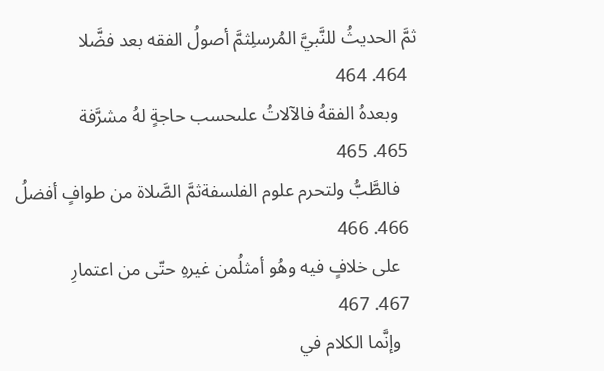ثمَّ الحديثُ للنَّبيَّ المُرسلِثمَّ أصولُ الفقه بعد فضَّلا
  464. 464
    وبعدهُ الفقهُ فالآلاتُ علىحسب حاجةٍ لهُ مشرَّفة
  465. 465
    فالطَّبُّ ولتحرم علوم الفلسفةثمَّ الصَّلاة من طوافٍ أفضلُ
  466. 466
    على خلافٍ فيه وهُو أمثلُمن غيرهِ حتّى من اعتمارِ
  467. 467
    وإنَّما الكلام في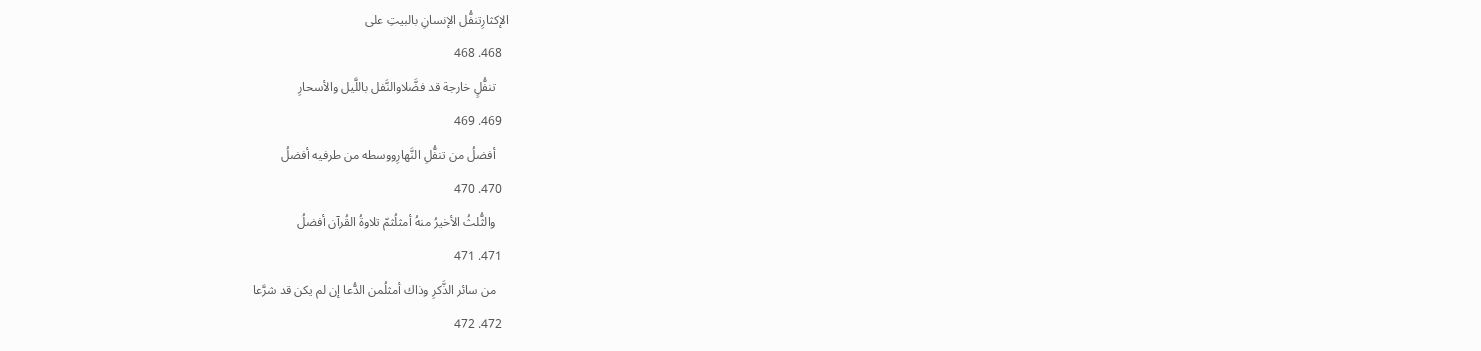الإكثارِتنفُّل الإنسانِ بالبيتِ على
  468. 468
    تنفُّلٍ خارجة قد فضَّلاوالنَّفل باللَّيل والأسحارِ
  469. 469
    أفضلُ من تنفُّلِ النَّهارِووسطه من طرفيه أفضلُ
  470. 470
    والثُّلثُ الأخيرُ منهُ أمثلُثمّ تلاوةُ القُرآن أفضلُ
  471. 471
    من سائر الذَّكرِ وذاك أمثلُمن الدُّعا إن لم يكن قد شرَّعا
  472. 472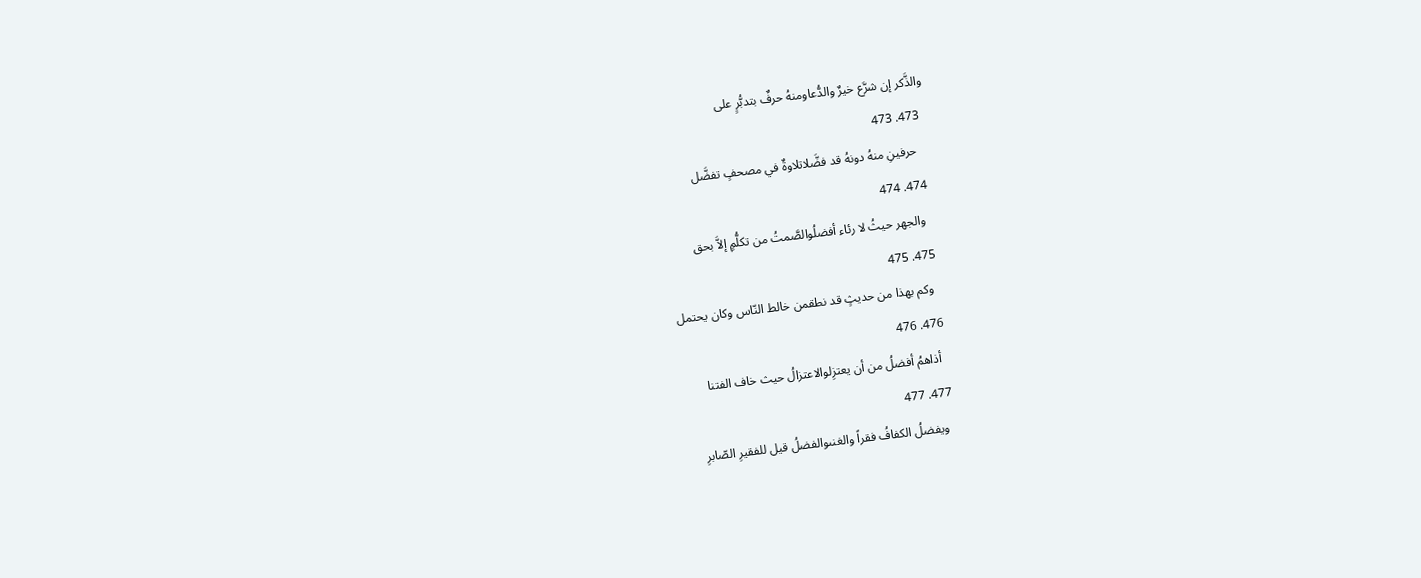والذَّكر إن شرَّع خيرٌ والدُّعاومنهُ حرفٌ بتدبُّرٍ على
  473. 473
    حرفينِ منهُ دونهُ قد فضَّلاتلاوةٌ في مصحفٍ تفضَّل
  474. 474
    والجهر حيثُ لا رئاء أفضلُوالصَّمتُ من تكلُّمٍ إلاَّ بحق
  475. 475
    وكم بهذا من حديثٍ قد نطقمن خالط النّاس وكان يحتمل
  476. 476
    أذاهمُ أفضلُ من أن يعتزِلوالاعتزالُ حيث خاف الفتنا
  477. 477
    ويفضلُ الكفافُ فقراً والغنىوالفضلُ قيل للفقيرِ الصّابرِ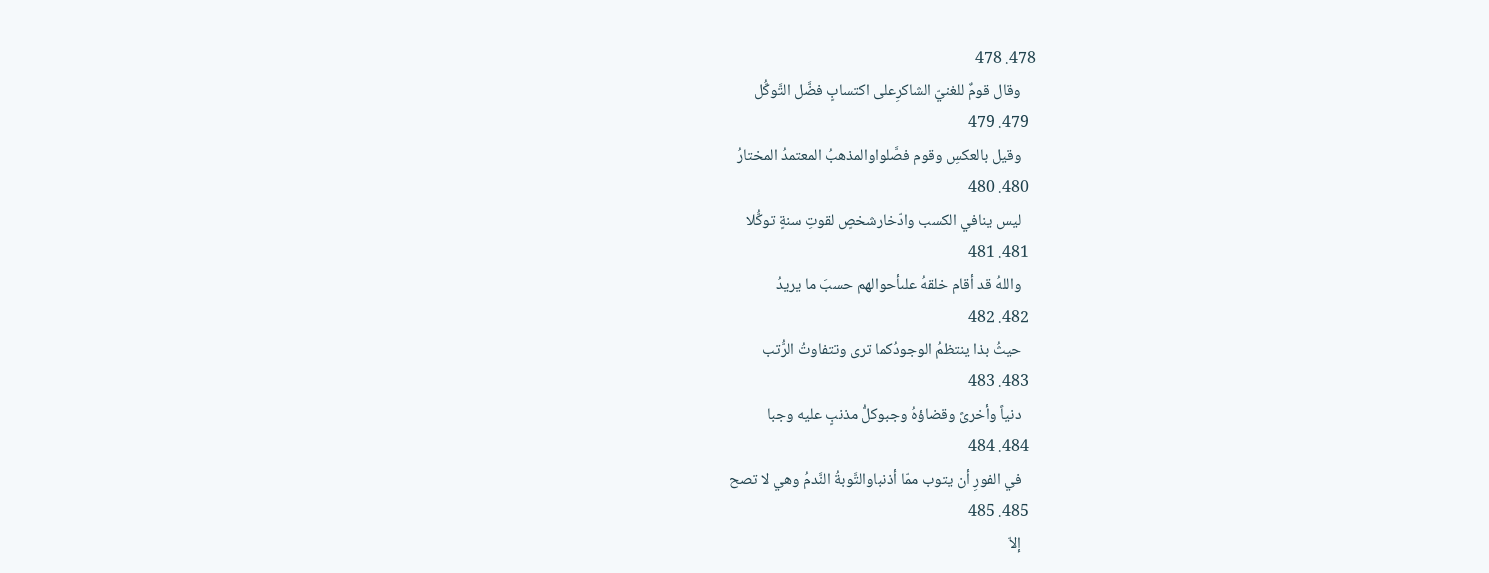478. 478
    وقال قومٌ للغنيّ الشاكرِعلى اكتسابٍ فضَّل التَّوكُّل
  479. 479
    وقيل بالعكسِ وقوم فصَّلواوالمذهبُ المعتمدُ المختارُ
  480. 480
    ليس ينافي الكسب وادّخارشخصٍ لقوتِ سنةٍ توكُّلا
  481. 481
    واللهُ قد أقام خلقهُ علىأحوالهم حسبَ ما يريدُ
  482. 482
    حيثُ بذا ينتظمُ الوجودُكما ترى وتتفاوتُ الرُّتب
  483. 483
    دنياً وأخرىً وقضاؤهُ وجبوكلُّ مذنبٍ عليه وجبا
  484. 484
    في الفورِ أن يتوب ممّا أذنباوالتَّوبةُ النَّدمُ وهي لا تصح
  485. 485
    إلاّ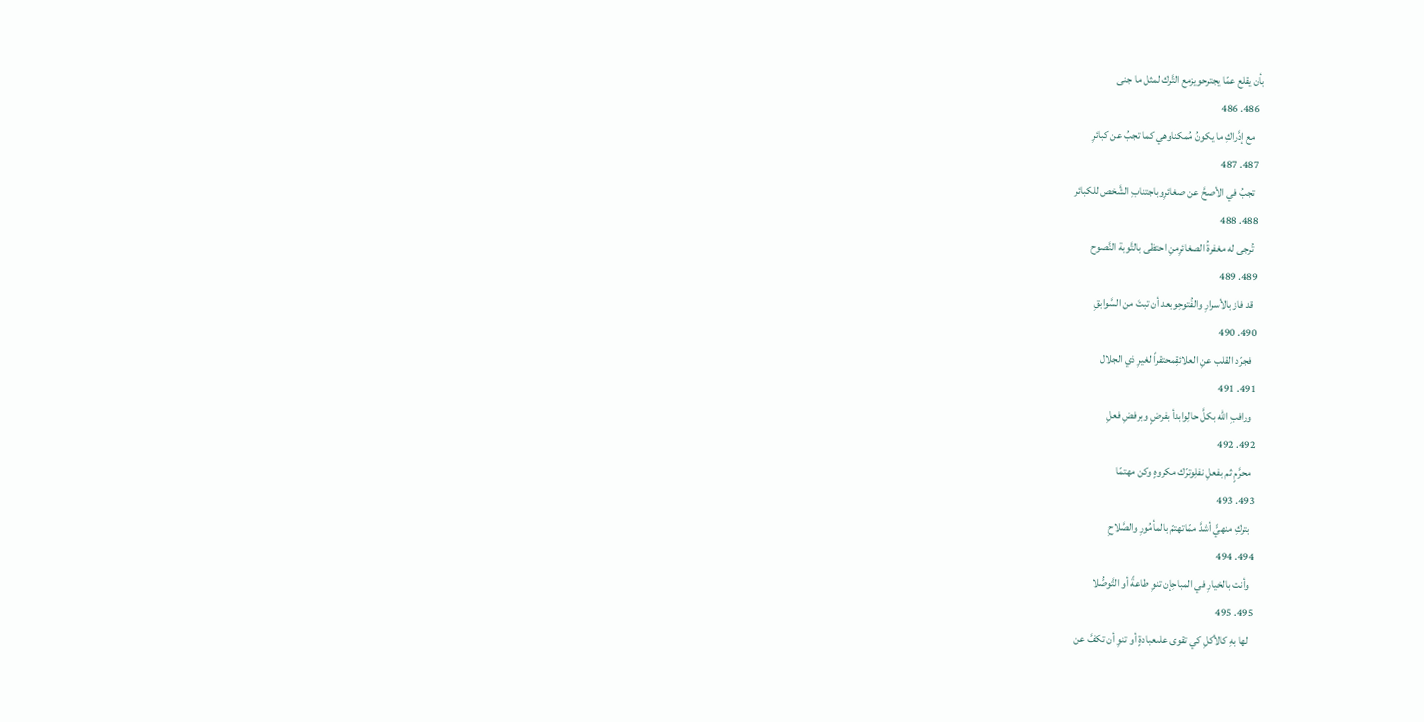بأن يقلع عمّا يجترحويزمع التَّرك لمثل ما جنى
  486. 486
    مع إدَّراكِ ما يكونُ مُمكناوهي كما تجبُ عن كبائرِ
  487. 487
    تجبُ في الأصحَّ عن صغائرِوباجتنابِ الشَّخص للكبائر
  488. 488
    تُرجى له مغفرةُ الصغائرِمنِ احتظى بالتَّوبة النَّصوح
  489. 489
    قد فاز بالأسرارِ والفُتوحِوبعد أن تبتَ من السَّوابقِ
  490. 490
    فجرّد القلب عنِ العلائقِمحتقراً لغيرِ ذي الجلال
  491. 491
    ورافبِ الله بكلَّ حالِوابدأ بفرضٍ وبرفضِ فعلِ
  492. 492
    محرَّمٍ ثم بفعلِ نفلِوترّك مكروهٍ وكن مهتمّا
  493. 493
    بتركِ منهيًّ أشدَّ ممّاتهتمّ بالمأمُورِ والصَّلاحِ
  494. 494
    وأنت بالخيارِ في المباحِإن تنوِ طاعةً أو التَّوصُّلا
  495. 495
    لها بهِ كالأكلِ كي تقوى علىعبادةٍ أو تنوِ أن تكفَّ عن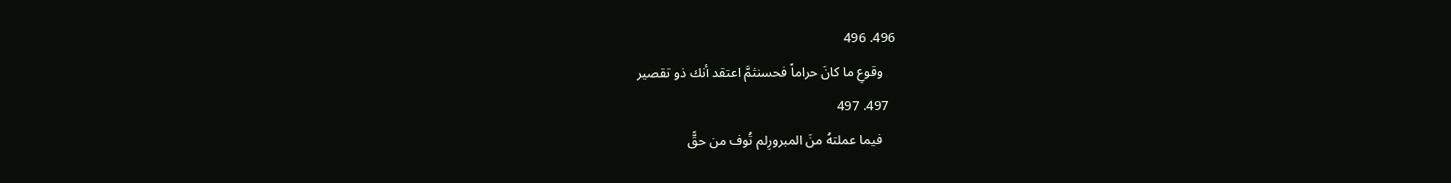496. 496
    وقوعِ ما كانَ حراماً فحسنثمَّ اعتقد أنك ذو تقصير
  497. 497
    فيما عملتهُ منَ المبرورِلم تُوف من حقًّ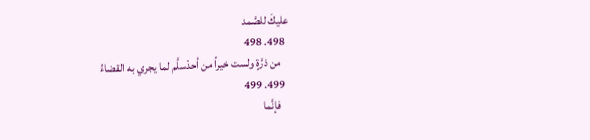عليكَ للصَّمد
  498. 498
    من ذرَّةٍ ولست خيراً من أحدْسلَّم لما يجري به القضاءُ
  499. 499
    فإنَّما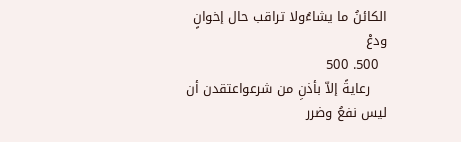الكائنُ ما يشاءُولا تراقب حال إخوانٍ ودعْ
  500. 500
    رعايةً إلاّ بأذنِ من شرعواعتقدن أن ليس نفعُ وضرر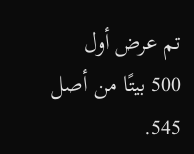تم عرض أول 500 بيتًا من أصل 545.